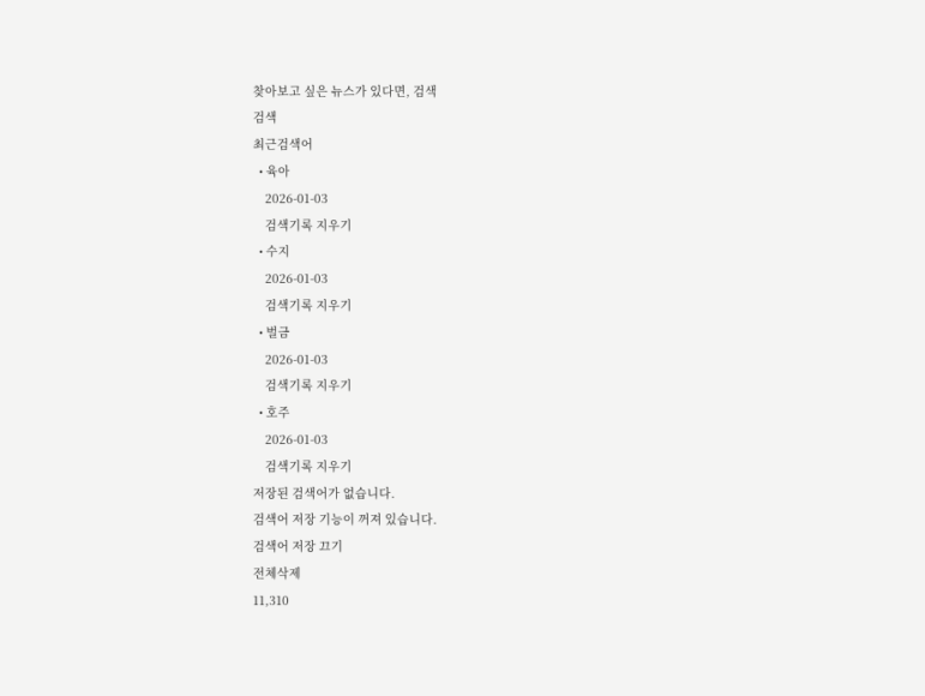찾아보고 싶은 뉴스가 있다면, 검색
검색
최근검색어
  • 육아
    2026-01-03
    검색기록 지우기
  • 수지
    2026-01-03
    검색기록 지우기
  • 벌금
    2026-01-03
    검색기록 지우기
  • 호주
    2026-01-03
    검색기록 지우기
저장된 검색어가 없습니다.
검색어 저장 기능이 꺼져 있습니다.
검색어 저장 끄기
전체삭제
11,310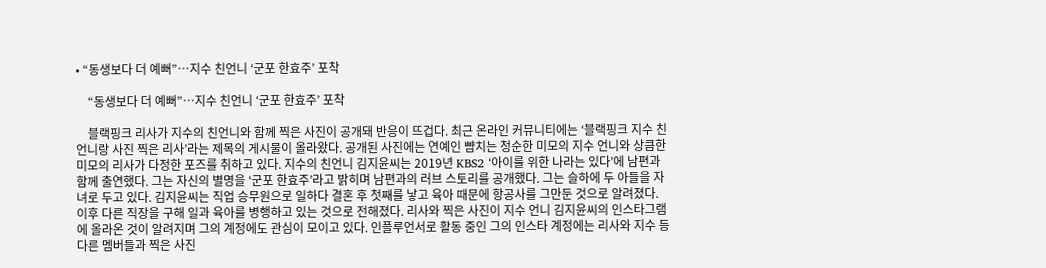• “동생보다 더 예뻐”…지수 친언니 ‘군포 한효주’ 포착

    “동생보다 더 예뻐”…지수 친언니 ‘군포 한효주’ 포착

    블랙핑크 리사가 지수의 친언니와 함께 찍은 사진이 공개돼 반응이 뜨겁다. 최근 온라인 커뮤니티에는 ‘블랙핑크 지수 친언니랑 사진 찍은 리사’라는 제목의 게시물이 올라왔다. 공개된 사진에는 연예인 뺨치는 청순한 미모의 지수 언니와 상큼한 미모의 리사가 다정한 포즈를 취하고 있다. 지수의 친언니 김지윤씨는 2019년 KBS2 ‘아이를 위한 나라는 있다’에 남편과 함께 출연했다. 그는 자신의 별명을 ‘군포 한효주’라고 밝히며 남편과의 러브 스토리를 공개했다. 그는 슬하에 두 아들을 자녀로 두고 있다. 김지윤씨는 직업 승무원으로 일하다 결혼 후 첫째를 낳고 육아 때문에 항공사를 그만둔 것으로 알려졌다. 이후 다른 직장을 구해 일과 육아를 병행하고 있는 것으로 전해졌다. 리사와 찍은 사진이 지수 언니 김지윤씨의 인스타그램에 올라온 것이 알려지며 그의 계정에도 관심이 모이고 있다. 인플루언서로 활동 중인 그의 인스타 계정에는 리사와 지수 등 다른 멤버들과 찍은 사진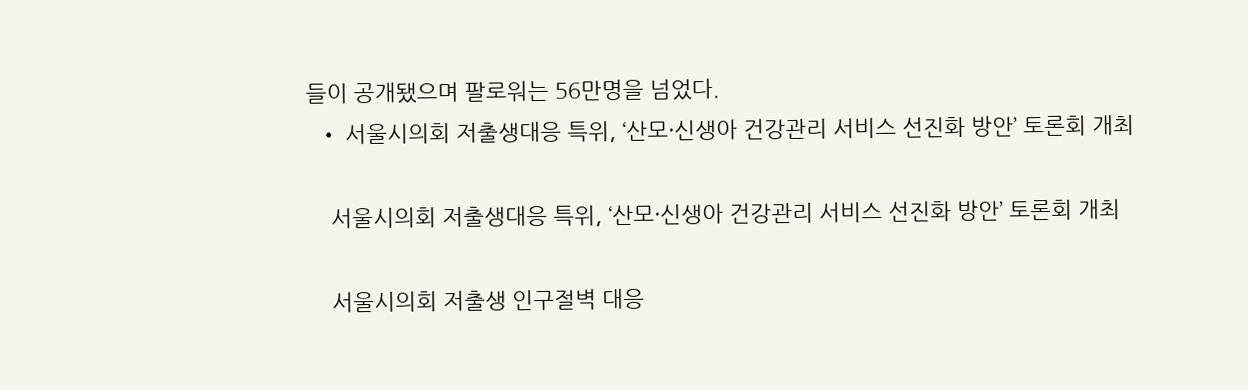들이 공개됐으며 팔로워는 56만명을 넘었다.
  • 서울시의회 저출생대응 특위, ‘산모·신생아 건강관리 서비스 선진화 방안’ 토론회 개최

    서울시의회 저출생대응 특위, ‘산모·신생아 건강관리 서비스 선진화 방안’ 토론회 개최

    서울시의회 저출생 인구절벽 대응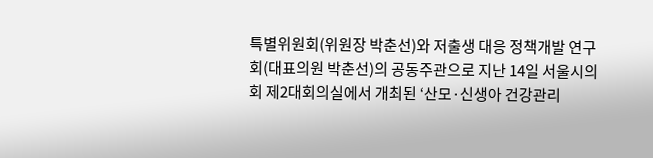특별위원회(위원장 박춘선)와 저출생 대응 정책개발 연구회(대표의원 박춘선)의 공동주관으로 지난 14일 서울시의회 제2대회의실에서 개최된 ‘산모·신생아 건강관리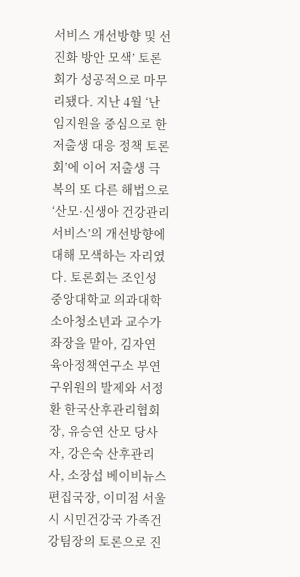서비스 개선방향 및 선진화 방안 모색’ 토론회가 성공적으로 마무리됐다. 지난 4월 ‘난임지원을 중심으로 한 저출생 대응 정책 토론회’에 이어 저출생 극복의 또 다른 해법으로 ‘산모·신생아 건강관리 서비스’의 개선방향에 대해 모색하는 자리였다. 토론회는 조인성 중앙대학교 의과대학 소아청소년과 교수가 좌장을 맡아, 김자연 육아정책연구소 부연구위원의 발제와 서정환 한국산후관리협회장, 유승연 산모 당사자, 강은숙 산후관리사, 소장섭 베이비뉴스 편집국장, 이미점 서울시 시민건강국 가족건강팀장의 토론으로 진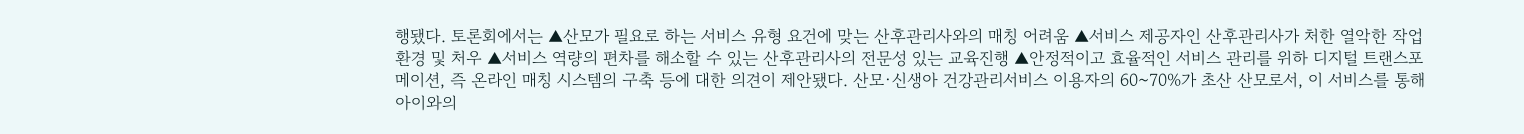행됐다. 토론회에서는 ▲산모가 필요로 하는 서비스 유형 요건에 맞는 산후관리사와의 매칭 어려움 ▲서비스 제공자인 산후관리사가 처한 열악한 작업환경 및 처우 ▲서비스 역량의 편차를 해소할 수 있는 산후관리사의 전문성 있는 교육진행 ▲안정적이고 효율적인 서비스 관리를 위하 디지털 트랜스포메이션, 즉 온라인 매칭 시스템의 구축 등에 대한 의견이 제안됐다. 산모·신생아 건강관리서비스 이용자의 60~70%가 초산 산모로서, 이 서비스를 통해 아이와의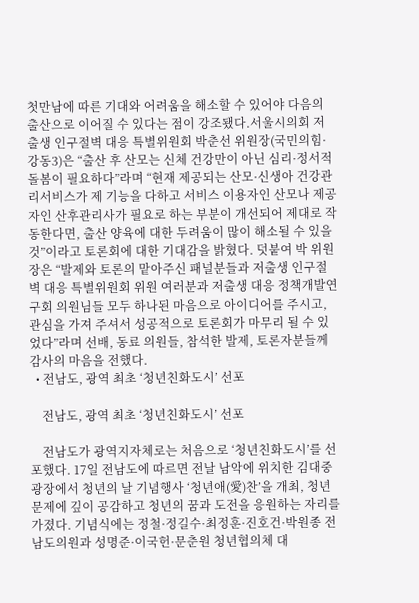첫만남에 따른 기대와 어려움을 해소할 수 있어야 다음의 출산으로 이어질 수 있다는 점이 강조됐다.서울시의회 저출생 인구절벽 대응 특별위원회 박춘선 위원장(국민의힘·강동3)은 “출산 후 산모는 신체 건강만이 아닌 심리·정서적 돌봄이 필요하다”라며 “현재 제공되는 산모·신생아 건강관리서비스가 제 기능을 다하고 서비스 이용자인 산모나 제공자인 산후관리사가 필요로 하는 부분이 개선되어 제대로 작동한다면, 출산 양육에 대한 두려움이 많이 해소될 수 있을 것”이라고 토론회에 대한 기대감을 밝혔다. 덧붙여 박 위원장은 “발제와 토론의 맡아주신 패널분들과 저출생 인구절벽 대응 특별위원회 위원 여러분과 저출생 대응 정책개발연구회 의원님들 모두 하나된 마음으로 아이디어를 주시고, 관심을 가져 주셔서 성공적으로 토론회가 마무리 될 수 있었다”라며 선배, 동료 의원들, 참석한 발제, 토론자분들께 감사의 마음을 전했다.
  • 전남도, 광역 최초 ‘청년친화도시’ 선포

    전남도, 광역 최초 ‘청년친화도시’ 선포

    전남도가 광역지자체로는 처음으로 ‘청년친화도시’를 선포했다. 17일 전남도에 따르면 전날 남악에 위치한 김대중 광장에서 청년의 날 기념행사 ‘청년애(愛)찬’을 개최, 청년 문제에 깊이 공감하고 청년의 꿈과 도전을 응원하는 자리를 가졌다. 기념식에는 정철·정길수·최정훈·진호건·박원종 전남도의원과 성명준·이국헌·문춘원 청년협의체 대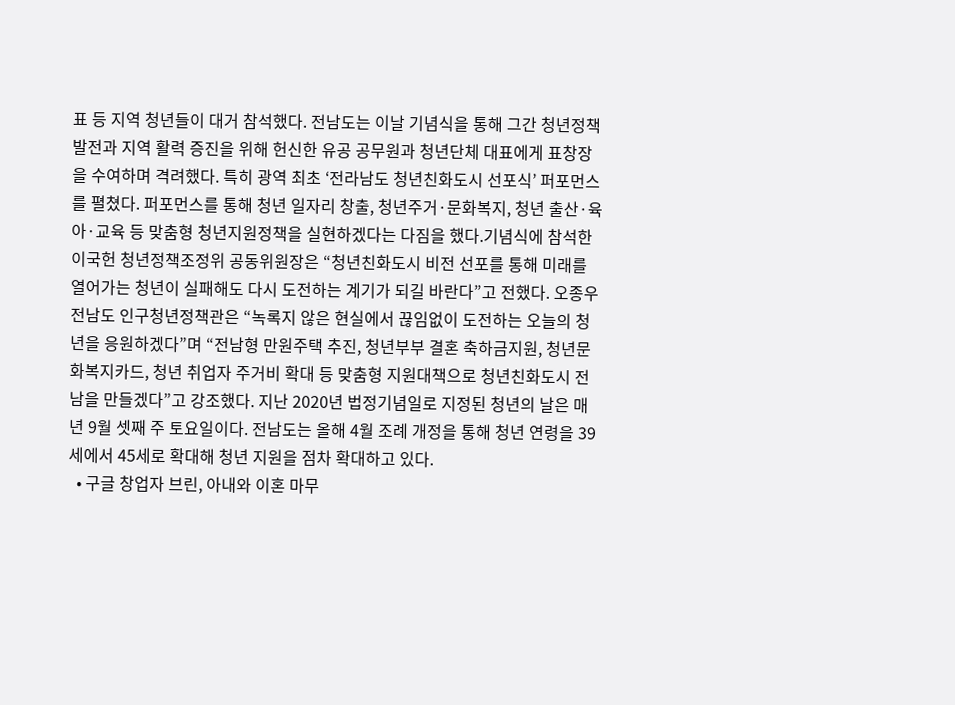표 등 지역 청년들이 대거 참석했다. 전남도는 이날 기념식을 통해 그간 청년정책 발전과 지역 활력 증진을 위해 헌신한 유공 공무원과 청년단체 대표에게 표창장을 수여하며 격려했다. 특히 광역 최초 ‘전라남도 청년친화도시 선포식’ 퍼포먼스를 펼쳤다. 퍼포먼스를 통해 청년 일자리 창출, 청년주거·문화복지, 청년 출산·육아·교육 등 맞춤형 청년지원정책을 실현하겠다는 다짐을 했다.기념식에 참석한 이국헌 청년정책조정위 공동위원장은 “청년친화도시 비전 선포를 통해 미래를 열어가는 청년이 실패해도 다시 도전하는 계기가 되길 바란다”고 전했다. 오종우 전남도 인구청년정책관은 “녹록지 않은 현실에서 끊임없이 도전하는 오늘의 청년을 응원하겠다”며 “전남형 만원주택 추진, 청년부부 결혼 축하금지원, 청년문화복지카드, 청년 취업자 주거비 확대 등 맞춤형 지원대책으로 청년친화도시 전남을 만들겠다”고 강조했다. 지난 2020년 법정기념일로 지정된 청년의 날은 매년 9월 셋째 주 토요일이다. 전남도는 올해 4월 조례 개정을 통해 청년 연령을 39세에서 45세로 확대해 청년 지원을 점차 확대하고 있다.
  • 구글 창업자 브린, 아내와 이혼 마무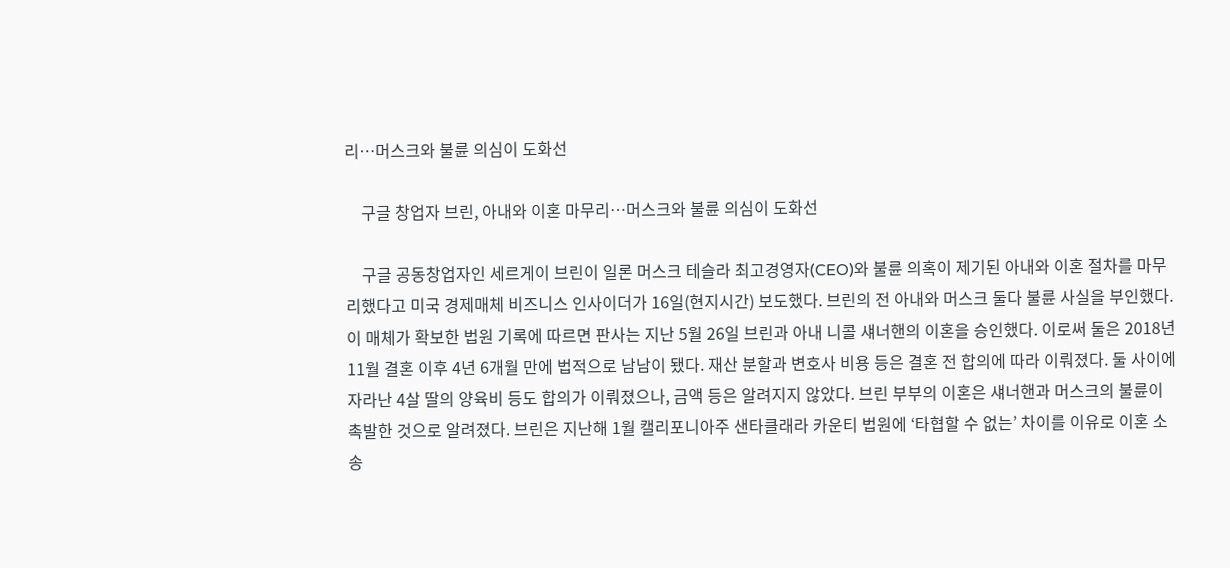리…머스크와 불륜 의심이 도화선

    구글 창업자 브린, 아내와 이혼 마무리…머스크와 불륜 의심이 도화선

    구글 공동창업자인 세르게이 브린이 일론 머스크 테슬라 최고경영자(CEO)와 불륜 의혹이 제기된 아내와 이혼 절차를 마무리했다고 미국 경제매체 비즈니스 인사이더가 16일(현지시간) 보도했다. 브린의 전 아내와 머스크 둘다 불륜 사실을 부인했다. 이 매체가 확보한 법원 기록에 따르면 판사는 지난 5월 26일 브린과 아내 니콜 섀너핸의 이혼을 승인했다. 이로써 둘은 2018년 11월 결혼 이후 4년 6개월 만에 법적으로 남남이 됐다. 재산 분할과 변호사 비용 등은 결혼 전 합의에 따라 이뤄졌다. 둘 사이에 자라난 4살 딸의 양육비 등도 합의가 이뤄졌으나, 금액 등은 알려지지 않았다. 브린 부부의 이혼은 섀너핸과 머스크의 불륜이 촉발한 것으로 알려졌다. 브린은 지난해 1월 캘리포니아주 샌타클래라 카운티 법원에 ‘타협할 수 없는’ 차이를 이유로 이혼 소송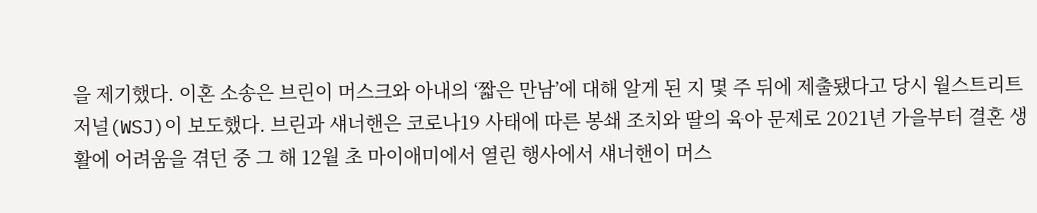을 제기했다. 이혼 소송은 브린이 머스크와 아내의 ‘짧은 만남’에 대해 알게 된 지 몇 주 뒤에 제출됐다고 당시 월스트리트저널(WSJ)이 보도했다. 브린과 섀너핸은 코로나19 사태에 따른 봉쇄 조치와 딸의 육아 문제로 2021년 가을부터 결혼 생활에 어려움을 겪던 중 그 해 12월 초 마이애미에서 열린 행사에서 섀너핸이 머스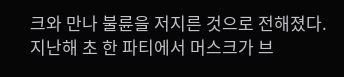크와 만나 불륜을 저지른 것으로 전해졌다. 지난해 초 한 파티에서 머스크가 브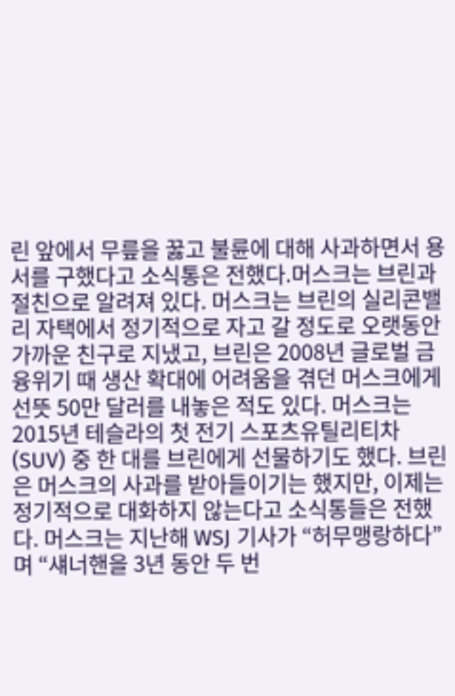린 앞에서 무릎을 꿇고 불륜에 대해 사과하면서 용서를 구했다고 소식통은 전했다.머스크는 브린과 절친으로 알려져 있다. 머스크는 브린의 실리콘밸리 자택에서 정기적으로 자고 갈 정도로 오랫동안 가까운 친구로 지냈고, 브린은 2008년 글로벌 금융위기 때 생산 확대에 어려움을 겪던 머스크에게 선뜻 50만 달러를 내놓은 적도 있다. 머스크는 2015년 테슬라의 첫 전기 스포츠유틸리티차(SUV) 중 한 대를 브린에게 선물하기도 했다. 브린은 머스크의 사과를 받아들이기는 했지만, 이제는 정기적으로 대화하지 않는다고 소식통들은 전했다. 머스크는 지난해 WSJ 기사가 “허무맹랑하다”며 “섀너핸을 3년 동안 두 번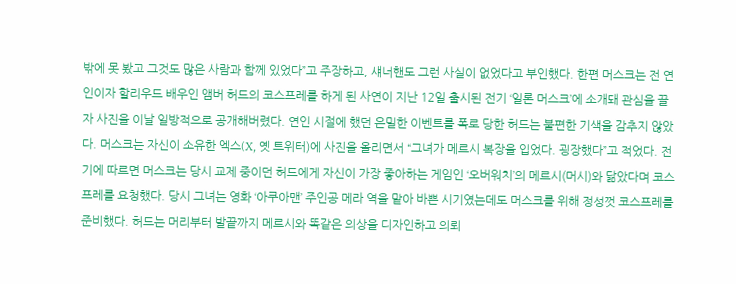밖에 못 봤고 그것도 많은 사람과 함께 있었다”고 주장하고, 섀너핸도 그런 사실이 없었다고 부인했다. 한편 머스크는 전 연인이자 할리우드 배우인 앰버 허드의 코스프레를 하게 된 사연이 지난 12일 출시된 전기 ‘일론 머스크’에 소개돼 관심을 끌자 사진을 이날 일방적으로 공개해버렸다. 연인 시절에 했던 은밀한 이벤트를 폭로 당한 허드는 불편한 기색을 감추지 않았다. 머스크는 자신이 소유한 엑스(X, 옛 트위터)에 사진을 올리면서 “그녀가 메르시 복장을 입었다. 굉장했다”고 적었다. 전기에 따르면 머스크는 당시 교제 중이던 허드에게 자신이 가장 좋아하는 게임인 ‘오버워치’의 메르시(머시)와 닮았다며 코스프레를 요청했다. 당시 그녀는 영화 ‘아쿠아맨’ 주인공 메라 역을 맡아 바쁜 시기였는데도 머스크를 위해 정성껏 코스프레를 준비했다. 허드는 머리부터 발끝까지 메르시와 똑같은 의상을 디자인하고 의뢰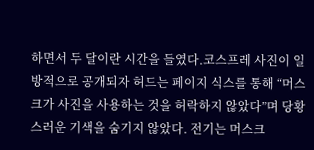하면서 두 달이란 시간을 들였다.코스프레 사진이 일방적으로 공개되자 허드는 페이지 식스를 통해 “머스크가 사진을 사용하는 것을 허락하지 않았다”며 당황스러운 기색을 숨기지 않았다. 전기는 머스크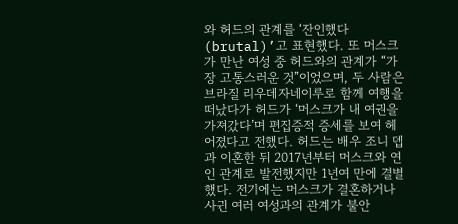와 허드의 관계를 ‘잔인했다(brutal)’고 표현했다. 또 머스크가 만난 여성 중 허드와의 관계가 “가장 고통스러운 것”이었으며, 두 사람은 브라질 리우데자네이루로 함께 여행을 떠났다가 허드가 ‘머스크가 내 여권을 가져갔다’며 편집증적 증세를 보여 헤어졌다고 전했다. 허드는 배우 조니 뎁과 이혼한 뒤 2017년부터 머스크와 연인 관계로 발전했지만 1년여 만에 결별했다. 전기에는 머스크가 결혼하거나 사귄 여러 여성과의 관계가 불안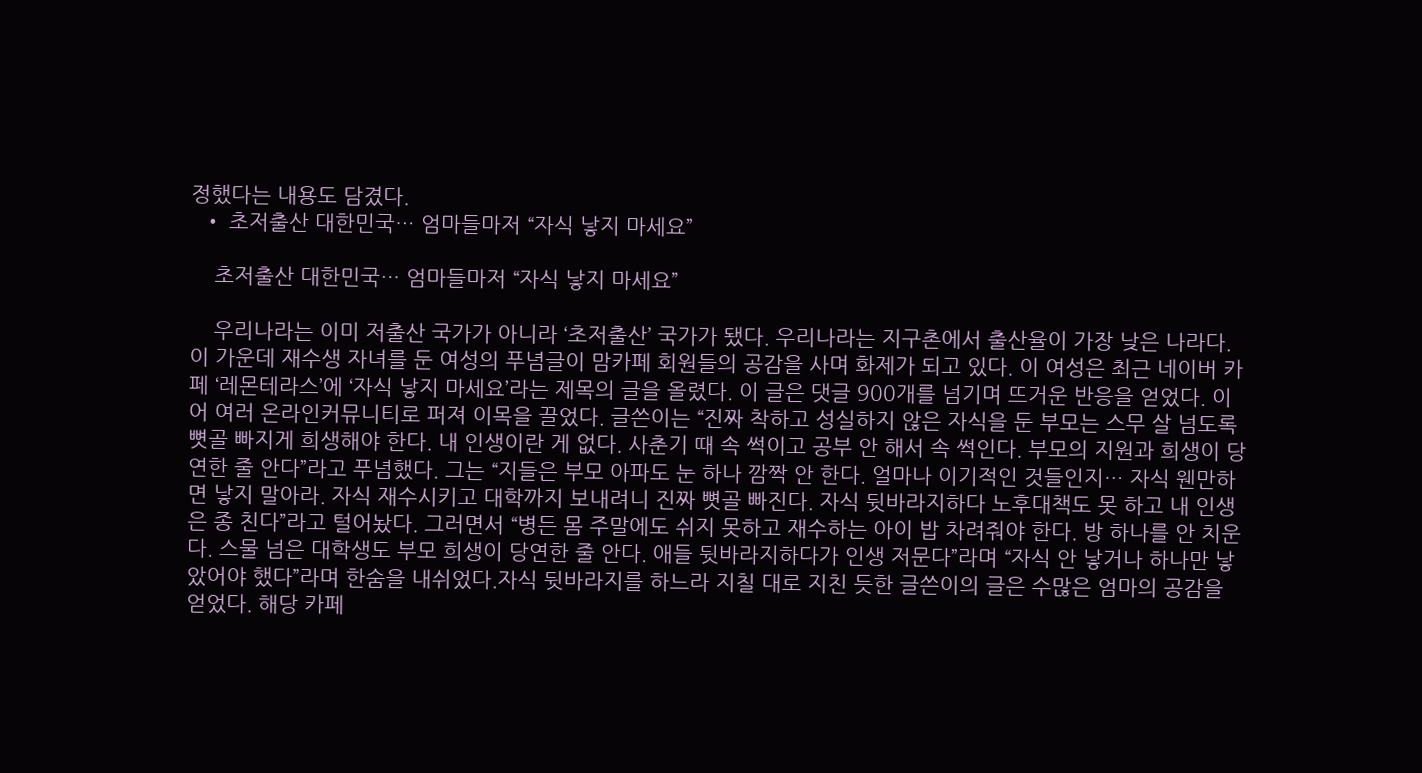정했다는 내용도 담겼다.
  • 초저출산 대한민국… 엄마들마저 “자식 낳지 마세요”

    초저출산 대한민국… 엄마들마저 “자식 낳지 마세요”

    우리나라는 이미 저출산 국가가 아니라 ‘초저출산’ 국가가 됐다. 우리나라는 지구촌에서 출산율이 가장 낮은 나라다. 이 가운데 재수생 자녀를 둔 여성의 푸념글이 맘카페 회원들의 공감을 사며 화제가 되고 있다. 이 여성은 최근 네이버 카페 ‘레몬테라스’에 ‘자식 낳지 마세요’라는 제목의 글을 올렸다. 이 글은 댓글 900개를 넘기며 뜨거운 반응을 얻었다. 이어 여러 온라인커뮤니티로 퍼져 이목을 끌었다. 글쓴이는 “진짜 착하고 성실하지 않은 자식을 둔 부모는 스무 살 넘도록 뼛골 빠지게 희생해야 한다. 내 인생이란 게 없다. 사춘기 때 속 썩이고 공부 안 해서 속 썩인다. 부모의 지원과 희생이 당연한 줄 안다”라고 푸념했다. 그는 “지들은 부모 아파도 눈 하나 깜짝 안 한다. 얼마나 이기적인 것들인지… 자식 웬만하면 낳지 말아라. 자식 재수시키고 대학까지 보내려니 진짜 뼛골 빠진다. 자식 뒷바라지하다 노후대책도 못 하고 내 인생은 종 친다”라고 털어놨다. 그러면서 “병든 몸 주말에도 쉬지 못하고 재수하는 아이 밥 차려줘야 한다. 방 하나를 안 치운다. 스물 넘은 대학생도 부모 희생이 당연한 줄 안다. 애들 뒷바라지하다가 인생 저문다”라며 “자식 안 낳거나 하나만 낳았어야 했다”라며 한숨을 내쉬었다.자식 뒷바라지를 하느라 지칠 대로 지친 듯한 글쓴이의 글은 수많은 엄마의 공감을 얻었다. 해당 카페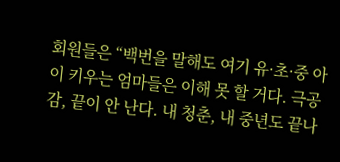회원들은 “백번을 말해도 여기 유·초·중 아이 키우는 엄마들은 이해 못 할 거다. 극공감, 끝이 안 난다. 내 청춘, 내 중년도 끝나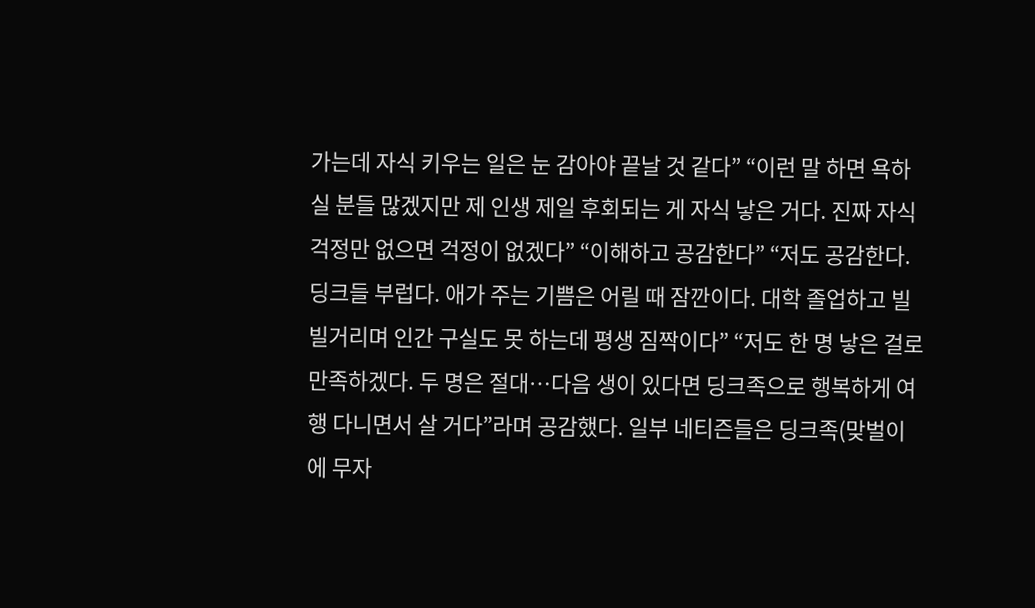가는데 자식 키우는 일은 눈 감아야 끝날 것 같다” “이런 말 하면 욕하실 분들 많겠지만 제 인생 제일 후회되는 게 자식 낳은 거다. 진짜 자식 걱정만 없으면 걱정이 없겠다” “이해하고 공감한다” “저도 공감한다. 딩크들 부럽다. 애가 주는 기쁨은 어릴 때 잠깐이다. 대학 졸업하고 빌빌거리며 인간 구실도 못 하는데 평생 짐짝이다” “저도 한 명 낳은 걸로 만족하겠다. 두 명은 절대…다음 생이 있다면 딩크족으로 행복하게 여행 다니면서 살 거다”라며 공감했다. 일부 네티즌들은 딩크족(맞벌이에 무자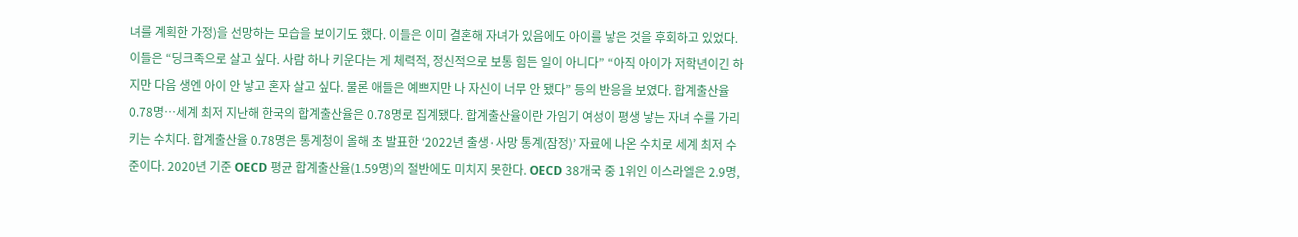녀를 계획한 가정)을 선망하는 모습을 보이기도 했다. 이들은 이미 결혼해 자녀가 있음에도 아이를 낳은 것을 후회하고 있었다. 이들은 “딩크족으로 살고 싶다. 사람 하나 키운다는 게 체력적, 정신적으로 보통 힘든 일이 아니다” “아직 아이가 저학년이긴 하지만 다음 생엔 아이 안 낳고 혼자 살고 싶다. 물론 애들은 예쁘지만 나 자신이 너무 안 됐다” 등의 반응을 보였다. 합계출산율 0.78명…세계 최저 지난해 한국의 합계출산율은 0.78명로 집계됐다. 합계출산율이란 가임기 여성이 평생 낳는 자녀 수를 가리키는 수치다. 합계출산율 0.78명은 통계청이 올해 초 발표한 ‘2022년 출생·사망 통계(잠정)’ 자료에 나온 수치로 세계 최저 수준이다. 2020년 기준 OECD 평균 합계출산율(1.59명)의 절반에도 미치지 못한다. OECD 38개국 중 1위인 이스라엘은 2.9명,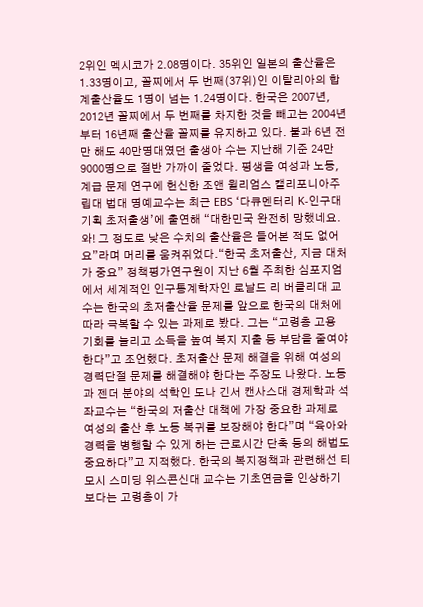2위인 멕시코가 2.08명이다. 35위인 일본의 출산율은 1.33명이고, 꼴찌에서 두 번째(37위)인 이탈리아의 합계출산율도 1명이 넘는 1.24명이다. 한국은 2007년, 2012년 꼴찌에서 두 번째를 차지한 것을 빼고는 2004년부터 16년째 출산율 꼴찌를 유지하고 있다. 불과 6년 전만 해도 40만명대였던 출생아 수는 지난해 기준 24만 9000명으로 절반 가까이 줄었다. 평생을 여성과 노동, 계급 문제 연구에 헌신한 조앤 윌리엄스 캘리포니아주립대 법대 명예교수는 최근 EBS ‘다큐멘터리 K-인구대기획 초저출생’에 출연해 “대한민국 완전히 망했네요. 와! 그 정도로 낮은 수치의 출산율은 들어본 적도 없어요”라며 머리를 움켜쥐었다.“한국 초저출산, 지금 대처가 중요” 정책평가연구원이 지난 6월 주최한 심포지엄에서 세계적인 인구통계학자인 로날드 리 버클리대 교수는 한국의 초저출산율 문제를 앞으로 한국의 대처에 따라 극복할 수 있는 과제로 봤다. 그는 “고령층 고용 기회를 늘리고 소득을 높여 복지 지출 등 부담을 줄여야 한다”고 조언했다. 초저출산 문제 해결을 위해 여성의 경력단절 문제를 해결해야 한다는 주장도 나왔다. 노동과 젠더 분야의 석학인 도나 긴서 캔사스대 경제학과 석좌교수는 “한국의 저출산 대책에 가장 중요한 과제로 여성의 출산 후 노동 복귀를 보장해야 한다”며 “육아와 경력을 병행할 수 있게 하는 근로시간 단축 등의 해법도 중요하다”고 지적했다. 한국의 복지정책과 관련해선 티모시 스미딩 위스콘신대 교수는 기초연금을 인상하기보다는 고령층이 가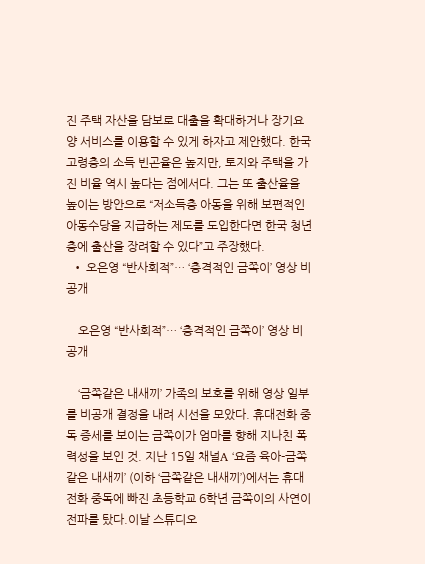진 주택 자산을 담보로 대출을 확대하거나 장기요양 서비스를 이용할 수 있게 하자고 제안했다. 한국 고령층의 소득 빈곤율은 높지만, 토지와 주택을 가진 비율 역시 높다는 점에서다. 그는 또 출산율을 높이는 방안으로 “저소득층 아동을 위해 보편적인 아동수당을 지급하는 제도를 도입한다면 한국 청년층에 출산을 장려할 수 있다”고 주장했다.
  • 오은영 “반사회적”… ‘충격적인 금쪽이’ 영상 비공개

    오은영 “반사회적”… ‘충격적인 금쪽이’ 영상 비공개

    ‘금쪽같은 내새끼’ 가족의 보호를 위해 영상 일부를 비공개 결정을 내려 시선을 모았다. 휴대전화 중독 증세를 보이는 금쪽이가 엄마를 향해 지나친 폭력성을 보인 것. 지난 15일 채널A ‘요즘 육아-금쪽같은 내새끼’ (이하 ‘금쪽같은 내새끼’)에서는 휴대전화 중독에 빠진 초등학교 6학년 금쪽이의 사연이 전파를 탔다.이날 스튜디오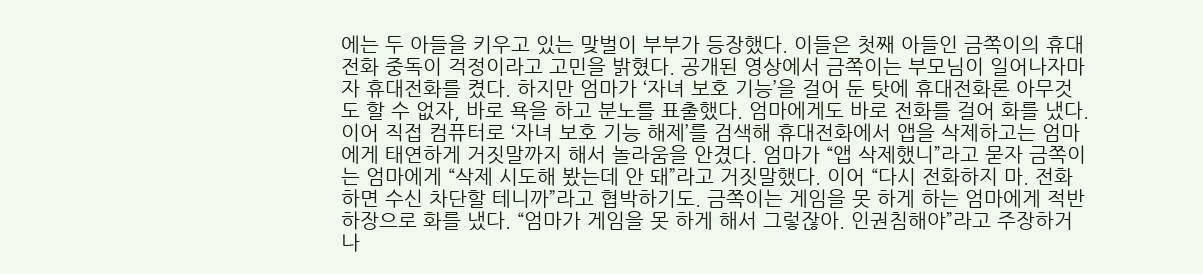에는 두 아들을 키우고 있는 맞벌이 부부가 등장했다. 이들은 첫째 아들인 금쪽이의 휴대전화 중독이 걱정이라고 고민을 밝혔다. 공개된 영상에서 금쪽이는 부모님이 일어나자마자 휴대전화를 켰다. 하지만 엄마가 ‘자녀 보호 기능’을 걸어 둔 탓에 휴대전화론 아무것도 할 수 없자, 바로 욕을 하고 분노를 표출했다. 엄마에게도 바로 전화를 걸어 화를 냈다.이어 직접 컴퓨터로 ‘자녀 보호 기능 해제’를 검색해 휴대전화에서 앱을 삭제하고는 엄마에게 태연하게 거짓말까지 해서 놀라움을 안겼다. 엄마가 “앱 삭제했니”라고 묻자 금쪽이는 엄마에게 “삭제 시도해 봤는데 안 돼”라고 거짓말했다. 이어 “다시 전화하지 마. 전화하면 수신 차단할 테니까”라고 협박하기도. 금쪽이는 게임을 못 하게 하는 엄마에게 적반하장으로 화를 냈다. “엄마가 게임을 못 하게 해서 그렇잖아. 인권침해야”라고 주장하거나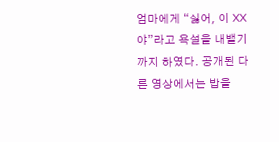엄마에게 “싫어, 이 XX야”라고 욕설을 내뱉기까지 하였다. 공개된 다른 영상에서는 밥을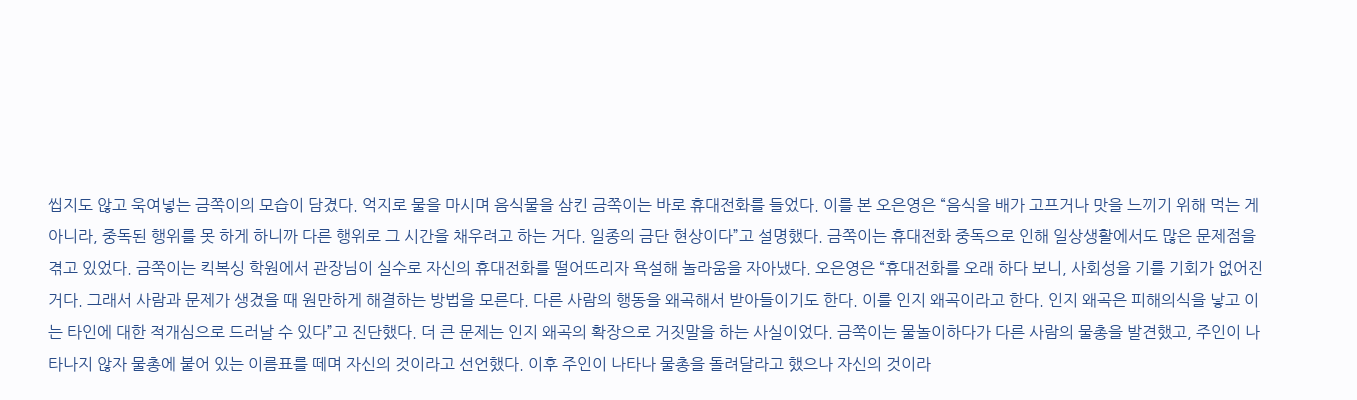씹지도 않고 욱여넣는 금쪽이의 모습이 담겼다. 억지로 물을 마시며 음식물을 삼킨 금쪽이는 바로 휴대전화를 들었다. 이를 본 오은영은 “음식을 배가 고프거나 맛을 느끼기 위해 먹는 게 아니라, 중독된 행위를 못 하게 하니까 다른 행위로 그 시간을 채우려고 하는 거다. 일종의 금단 현상이다”고 설명했다. 금쪽이는 휴대전화 중독으로 인해 일상생활에서도 많은 문제점을 겪고 있었다. 금쪽이는 킥복싱 학원에서 관장님이 실수로 자신의 휴대전화를 떨어뜨리자 욕설해 놀라움을 자아냈다. 오은영은 “휴대전화를 오래 하다 보니, 사회성을 기를 기회가 없어진 거다. 그래서 사람과 문제가 생겼을 때 원만하게 해결하는 방법을 모른다. 다른 사람의 행동을 왜곡해서 받아들이기도 한다. 이를 인지 왜곡이라고 한다. 인지 왜곡은 피해의식을 낳고 이는 타인에 대한 적개심으로 드러날 수 있다”고 진단했다. 더 큰 문제는 인지 왜곡의 확장으로 거짓말을 하는 사실이었다. 금쪽이는 물놀이하다가 다른 사람의 물총을 발견했고, 주인이 나타나지 않자 물총에 붙어 있는 이름표를 떼며 자신의 것이라고 선언했다. 이후 주인이 나타나 물총을 돌려달라고 했으나 자신의 것이라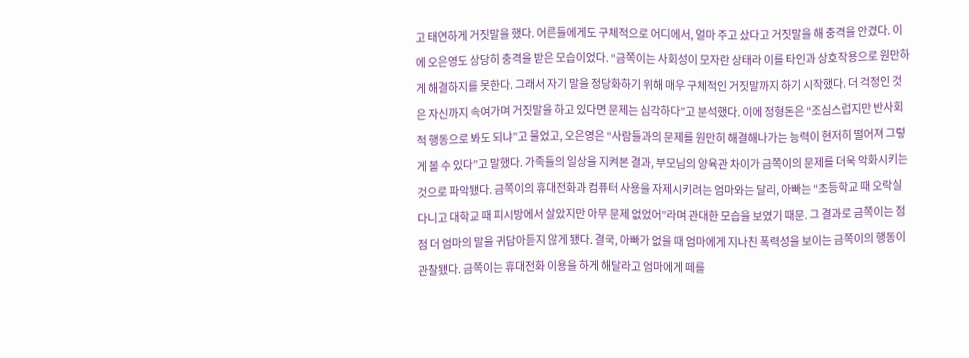고 태연하게 거짓말을 했다. 어른들에게도 구체적으로 어디에서, 얼마 주고 샀다고 거짓말을 해 충격을 안겼다. 이에 오은영도 상당히 충격을 받은 모습이었다. “금쪽이는 사회성이 모자란 상태라 이를 타인과 상호작용으로 원만하게 해결하지를 못한다. 그래서 자기 말을 정당화하기 위해 매우 구체적인 거짓말까지 하기 시작했다. 더 걱정인 것은 자신까지 속여가며 거짓말을 하고 있다면 문제는 심각하다”고 분석했다. 이에 정형돈은 “조심스럽지만 반사회적 행동으로 봐도 되냐”고 물었고, 오은영은 “사람들과의 문제를 원만히 해결해나가는 능력이 현저히 떨어져 그렇게 볼 수 있다”고 말했다. 가족들의 일상을 지켜본 결과, 부모님의 양육관 차이가 금쪽이의 문제를 더욱 악화시키는 것으로 파악됐다. 금쪽이의 휴대전화과 컴퓨터 사용을 자제시키려는 엄마와는 달리, 아빠는 “초등학교 때 오락실 다니고 대학교 때 피시방에서 살았지만 아무 문제 없었어”라며 관대한 모습을 보였기 때문. 그 결과로 금쪽이는 점점 더 엄마의 말을 귀담아듣지 않게 됐다. 결국, 아빠가 없을 때 엄마에게 지나친 폭력성을 보이는 금쪽이의 행동이 관찰됐다. 금쪽이는 휴대전화 이용을 하게 해달라고 엄마에게 떼를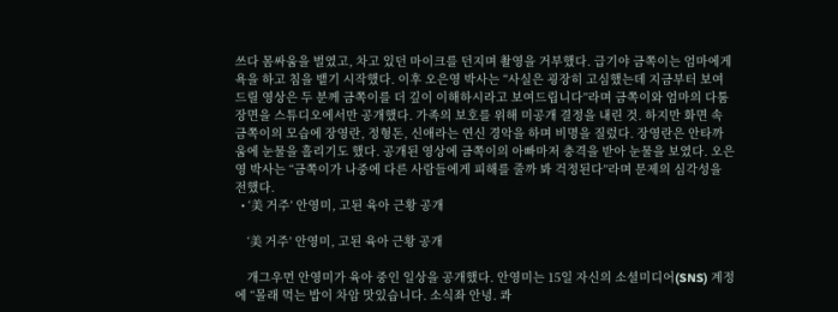쓰다 몸싸움을 벌였고, 차고 있던 마이크를 던지며 촬영을 거부했다. 급기야 금쪽이는 엄마에게 욕을 하고 침을 뱉기 시작했다. 이후 오은영 박사는 “사실은 굉장히 고심했는데 지금부터 보여드릴 영상은 두 분께 금쪽이를 더 깊이 이해하시라고 보여드립니다”라며 금쪽이와 엄마의 다툼 장면을 스튜디오에서만 공개했다. 가족의 보호를 위해 미공개 결정을 내린 것. 하지만 화면 속 금쪽이의 모습에 장영란, 정형돈, 신애라는 연신 경악을 하며 비명을 질렀다. 장영란은 안타까움에 눈물을 흘리기도 했다. 공개된 영상에 금쪽이의 아빠마저 충격을 받아 눈물을 보였다. 오은영 박사는 “금쪽이가 나중에 다른 사람들에게 피해를 줄까 봐 걱정된다”라며 문제의 심각성을 전했다.
  • ‘美 거주’ 안영미, 고된 육아 근황 공개

    ‘美 거주’ 안영미, 고된 육아 근황 공개

    개그우먼 안영미가 육아 중인 일상을 공개했다. 안영미는 15일 자신의 소셜미디어(SNS) 계정에 “몰래 먹는 밥이 차암 맛있습니다. 소식좌 안녕. 콰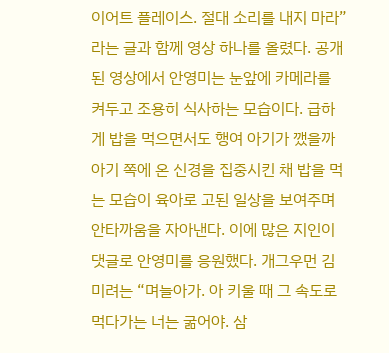이어트 플레이스. 절대 소리를 내지 마라”라는 글과 함께 영상 하나를 올렸다. 공개된 영상에서 안영미는 눈앞에 카메라를 켜두고 조용히 식사하는 모습이다. 급하게 밥을 먹으면서도 행여 아기가 깼을까 아기 쪽에 온 신경을 집중시킨 채 밥을 먹는 모습이 육아로 고된 일상을 보여주며 안타까움을 자아낸다. 이에 많은 지인이 댓글로 안영미를 응원했다. 개그우먼 김미려는 “며늘아가. 아 키울 때 그 속도로 먹다가는 너는 굶어야. 삼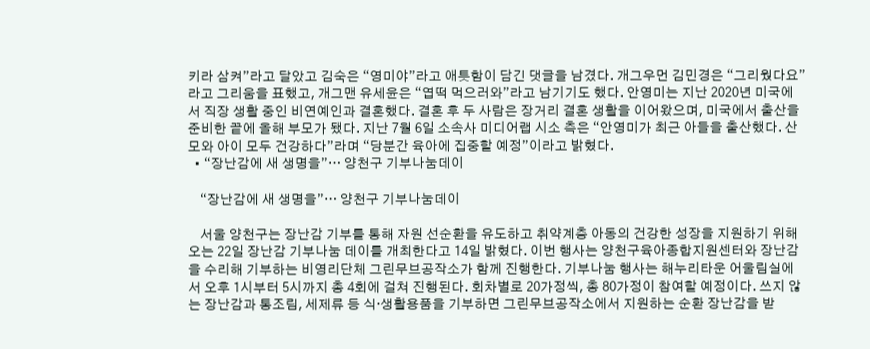키라 삼켜”라고 달았고 김숙은 “영미야”라고 애틋함이 담긴 댓글을 남겼다. 개그우먼 김민경은 “그리웠다요”라고 그리움을 표했고, 개그맨 유세윤은 “엽떡 먹으러와”라고 남기기도 했다. 안영미는 지난 2020년 미국에서 직장 생활 중인 비연예인과 결혼했다. 결혼 후 두 사람은 장거리 결혼 생활을 이어왔으며, 미국에서 출산을 준비한 끝에 올해 부모가 됐다. 지난 7월 6일 소속사 미디어랩 시소 측은 “안영미가 최근 아들을 출산했다. 산모와 아이 모두 건강하다”라며 “당분간 육아에 집중할 예정”이라고 밝혔다.
  • “장난감에 새 생명을”… 양천구 기부나눔데이

    “장난감에 새 생명을”… 양천구 기부나눔데이

    서울 양천구는 장난감 기부를 통해 자원 선순환을 유도하고 취약계층 아동의 건강한 성장을 지원하기 위해 오는 22일 장난감 기부나눔 데이를 개최한다고 14일 밝혔다. 이번 행사는 양천구육아종합지원센터와 장난감을 수리해 기부하는 비영리단체 그린무브공작소가 함께 진행한다. 기부나눔 행사는 해누리타운 어울림실에서 오후 1시부터 5시까지 총 4회에 걸쳐 진행된다. 회차별로 20가정씩, 총 80가정이 참여할 예정이다. 쓰지 않는 장난감과 통조림, 세제류 등 식·생활용품을 기부하면 그린무브공작소에서 지원하는 순환 장난감을 받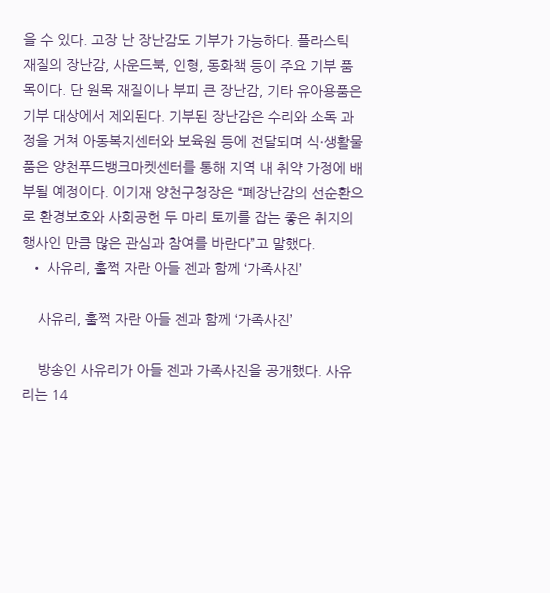을 수 있다. 고장 난 장난감도 기부가 가능하다. 플라스틱 재질의 장난감, 사운드북, 인형, 동화책 등이 주요 기부 품목이다. 단 원목 재질이나 부피 큰 장난감, 기타 유아용품은 기부 대상에서 제외된다. 기부된 장난감은 수리와 소독 과정을 거쳐 아동복지센터와 보육원 등에 전달되며 식·생활물품은 양천푸드뱅크마켓센터를 통해 지역 내 취약 가정에 배부될 예정이다. 이기재 양천구청장은 “폐장난감의 선순환으로 환경보호와 사회공헌 두 마리 토끼를 잡는 좋은 취지의 행사인 만큼 많은 관심과 참여를 바란다”고 말했다.
  • 사유리, 훌쩍 자란 아들 젠과 함께 ‘가족사진’

    사유리, 훌쩍 자란 아들 젠과 함께 ‘가족사진’

    방송인 사유리가 아들 젠과 가족사진을 공개했다. 사유리는 14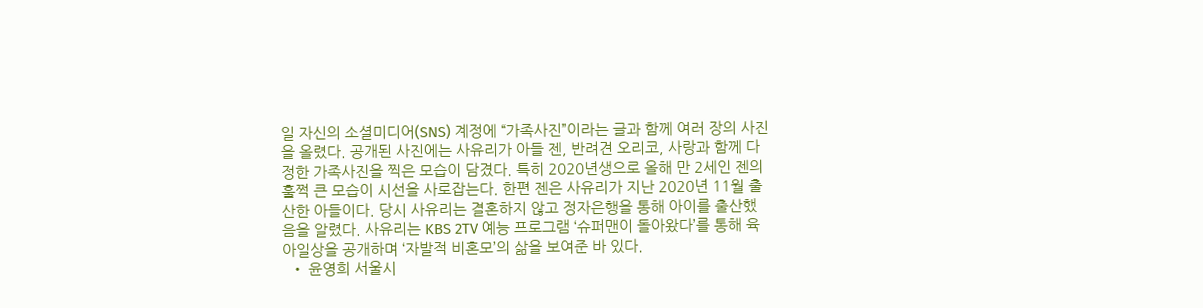일 자신의 소셜미디어(SNS) 계정에 “가족사진”이라는 글과 함께 여러 장의 사진을 올렸다. 공개된 사진에는 사유리가 아들 젠, 반려견 오리코, 사랑과 함께 다정한 가족사진을 찍은 모습이 담겼다. 특히 2020년생으로 올해 만 2세인 젠의 훌쩍 큰 모습이 시선을 사로잡는다. 한편 젠은 사유리가 지난 2020년 11월 출산한 아들이다. 당시 사유리는 결혼하지 않고 정자은행을 통해 아이를 출산했음을 알렸다. 사유리는 KBS 2TV 예능 프로그램 ‘슈퍼맨이 돌아왔다’를 통해 육아일상을 공개하며 ‘자발적 비혼모’의 삶을 보여준 바 있다.
  • 윤영희 서울시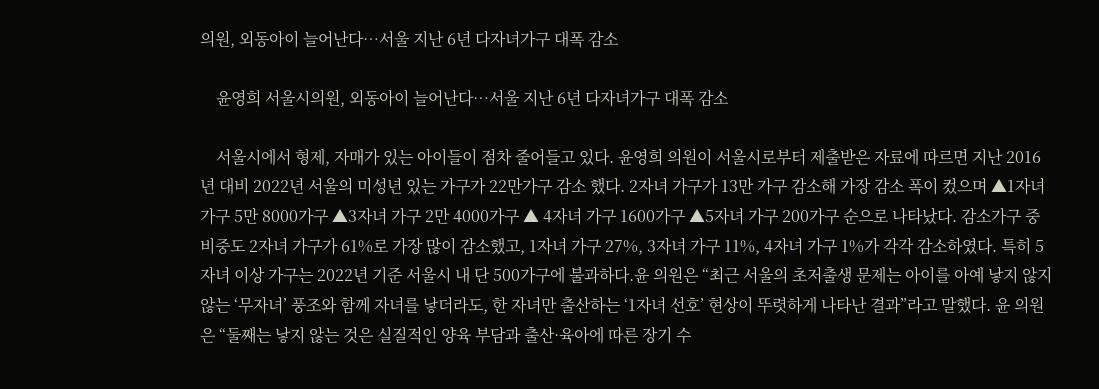의원, 외동아이 늘어난다…서울 지난 6년 다자녀가구 대폭 감소

    윤영희 서울시의원, 외동아이 늘어난다…서울 지난 6년 다자녀가구 대폭 감소

    서울시에서 형제, 자매가 있는 아이들이 점차 줄어들고 있다. 윤영희 의원이 서울시로부터 제출받은 자료에 따르면 지난 2016년 대비 2022년 서울의 미성년 있는 가구가 22만가구 감소 했다. 2자녀 가구가 13만 가구 감소해 가장 감소 폭이 컸으며 ▲1자녀 가구 5만 8000가구 ▲3자녀 가구 2만 4000가구 ▲ 4자녀 가구 1600가구 ▲5자녀 가구 200가구 순으로 나타났다. 감소가구 중 비중도 2자녀 가구가 61%로 가장 많이 감소했고, 1자녀 가구 27%, 3자녀 가구 11%, 4자녀 가구 1%가 각각 감소하였다. 특히 5자녀 이상 가구는 2022년 기준 서울시 내 단 500가구에 불과하다.윤 의원은 “최근 서울의 초저출생 문제는 아이를 아예 낳지 않지 않는 ‘무자녀’ 풍조와 함께 자녀를 낳더라도, 한 자녀만 출산하는 ‘1자녀 선호’ 현상이 뚜렷하게 나타난 결과”라고 말했다. 윤 의원은 “둘째는 낳지 않는 것은 실질적인 양육 부담과 출산·육아에 따른 장기 수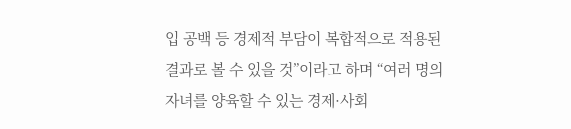입 공백 등 경제적 부담이 복합적으로 적용된 결과로 볼 수 있을 것”이라고 하며 “여러 명의 자녀를 양육할 수 있는 경제·사회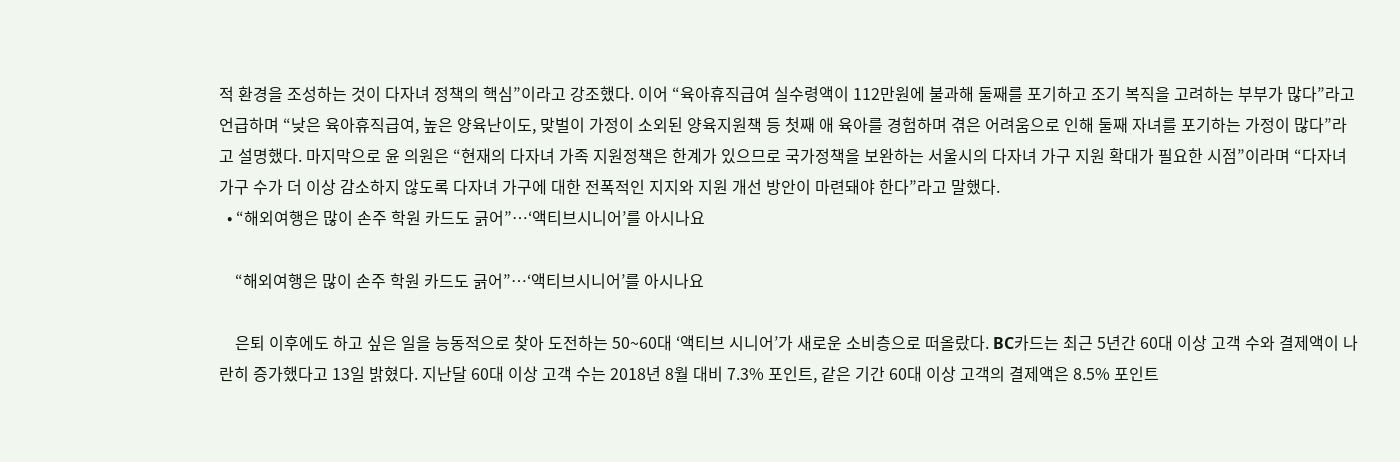적 환경을 조성하는 것이 다자녀 정책의 핵심”이라고 강조했다. 이어 “육아휴직급여 실수령액이 112만원에 불과해 둘째를 포기하고 조기 복직을 고려하는 부부가 많다”라고 언급하며 “낮은 육아휴직급여, 높은 양육난이도, 맞벌이 가정이 소외된 양육지원책 등 첫째 애 육아를 경험하며 겪은 어려움으로 인해 둘째 자녀를 포기하는 가정이 많다”라고 설명했다. 마지막으로 윤 의원은 “현재의 다자녀 가족 지원정책은 한계가 있으므로 국가정책을 보완하는 서울시의 다자녀 가구 지원 확대가 필요한 시점”이라며 “다자녀 가구 수가 더 이상 감소하지 않도록 다자녀 가구에 대한 전폭적인 지지와 지원 개선 방안이 마련돼야 한다”라고 말했다.
  • “해외여행은 많이 손주 학원 카드도 긁어”…‘액티브시니어’를 아시나요

    “해외여행은 많이 손주 학원 카드도 긁어”…‘액티브시니어’를 아시나요

    은퇴 이후에도 하고 싶은 일을 능동적으로 찾아 도전하는 50~60대 ‘액티브 시니어’가 새로운 소비층으로 떠올랐다. BC카드는 최근 5년간 60대 이상 고객 수와 결제액이 나란히 증가했다고 13일 밝혔다. 지난달 60대 이상 고객 수는 2018년 8월 대비 7.3% 포인트, 같은 기간 60대 이상 고객의 결제액은 8.5% 포인트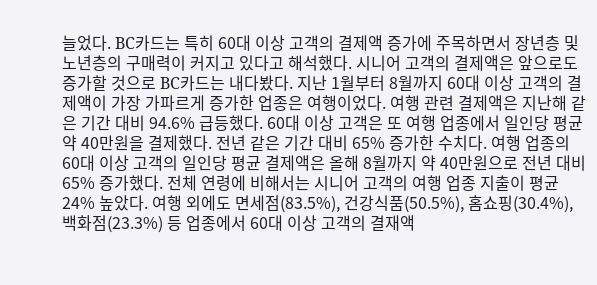늘었다. BC카드는 특히 60대 이상 고객의 결제액 증가에 주목하면서 장년층 및 노년층의 구매력이 커지고 있다고 해석했다. 시니어 고객의 결제액은 앞으로도 증가할 것으로 BC카드는 내다봤다. 지난 1월부터 8월까지 60대 이상 고객의 결제액이 가장 가파르게 증가한 업종은 여행이었다. 여행 관련 결제액은 지난해 같은 기간 대비 94.6% 급등했다. 60대 이상 고객은 또 여행 업종에서 일인당 평균 약 40만원을 결제했다. 전년 같은 기간 대비 65% 증가한 수치다. 여행 업종의 60대 이상 고객의 일인당 평균 결제액은 올해 8월까지 약 40만원으로 전년 대비 65% 증가했다. 전체 연령에 비해서는 시니어 고객의 여행 업종 지출이 평균 24% 높았다. 여행 외에도 면세점(83.5%), 건강식품(50.5%), 홈쇼핑(30.4%), 백화점(23.3%) 등 업종에서 60대 이상 고객의 결재액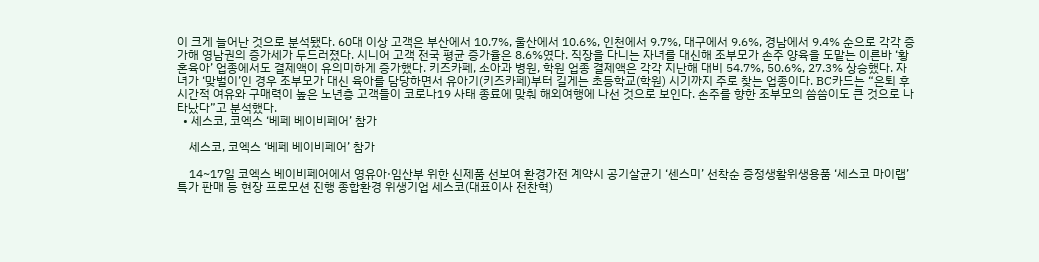이 크게 늘어난 것으로 분석됐다. 60대 이상 고객은 부산에서 10.7%, 울산에서 10.6%, 인천에서 9.7%, 대구에서 9.6%, 경남에서 9.4% 순으로 각각 증가해 영남권의 증가세가 두드러졌다. 시니어 고객 전국 평균 증가율은 8.6%였다. 직장을 다니는 자녀를 대신해 조부모가 손주 양육을 도맡는 이른바 ‘황혼육아’ 업종에서도 결제액이 유의미하게 증가했다. 키즈카페, 소아과 병원, 학원 업종 결제액은 각각 지난해 대비 54.7%, 50.6%, 27.3% 상승했다. 자녀가 ‘맞벌이’인 경우 조부모가 대신 육아를 담당하면서 유아기(키즈카페)부터 길게는 초등학교(학원) 시기까지 주로 찾는 업종이다. BC카드는 “은퇴 후 시간적 여유와 구매력이 높은 노년층 고객들이 코로나19 사태 종료에 맞춰 해외여행에 나선 것으로 보인다. 손주를 향한 조부모의 씀씀이도 큰 것으로 나타났다”고 분석했다.
  • 세스코, 코엑스 ‘베페 베이비페어’ 참가

    세스코, 코엑스 ‘베페 베이비페어’ 참가

    14~17일 코엑스 베이비페어에서 영유아·임산부 위한 신제품 선보여 환경가전 계약시 공기살균기 ‘센스미’ 선착순 증정생활위생용품 ‘세스코 마이랩’ 특가 판매 등 현장 프로모션 진행 종합환경 위생기업 세스코(대표이사 전찬혁)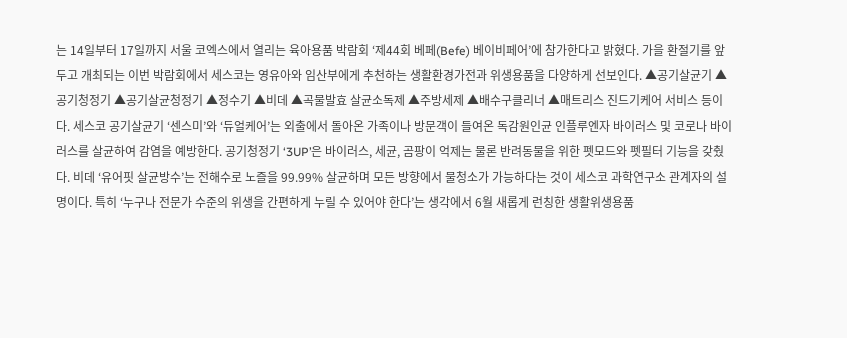는 14일부터 17일까지 서울 코엑스에서 열리는 육아용품 박람회 ‘제44회 베페(Befe) 베이비페어’에 참가한다고 밝혔다. 가을 환절기를 앞두고 개최되는 이번 박람회에서 세스코는 영유아와 임산부에게 추천하는 생활환경가전과 위생용품을 다양하게 선보인다. ▲공기살균기 ▲공기청정기 ▲공기살균청정기 ▲정수기 ▲비데 ▲곡물발효 살균소독제 ▲주방세제 ▲배수구클리너 ▲매트리스 진드기케어 서비스 등이다. 세스코 공기살균기 ‘센스미’와 ‘듀얼케어’는 외출에서 돌아온 가족이나 방문객이 들여온 독감원인균 인플루엔자 바이러스 및 코로나 바이러스를 살균하여 감염을 예방한다. 공기청정기 ‘3UP’은 바이러스, 세균, 곰팡이 억제는 물론 반려동물을 위한 펫모드와 펫필터 기능을 갖췄다. 비데 ‘유어핏 살균방수’는 전해수로 노즐을 99.99% 살균하며 모든 방향에서 물청소가 가능하다는 것이 세스코 과학연구소 관계자의 설명이다. 특히 ‘누구나 전문가 수준의 위생을 간편하게 누릴 수 있어야 한다’는 생각에서 6월 새롭게 런칭한 생활위생용품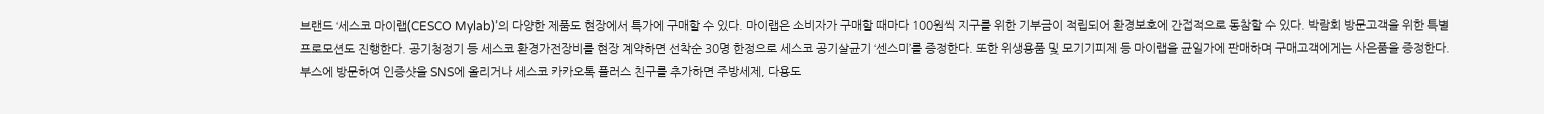브랜드 ‘세스코 마이랩(CESCO Mylab)’의 다양한 제품도 현장에서 특가에 구매할 수 있다. 마이랩은 소비자가 구매할 때마다 100원씩 지구를 위한 기부금이 적립되어 환경보호에 간접적으로 동참할 수 있다. 박람회 방문고객을 위한 특별 프로모션도 진행한다. 공기청정기 등 세스코 환경가전장비를 현장 계약하면 선착순 30명 한정으로 세스코 공기살균기 ‘센스미’를 증정한다. 또한 위생용품 및 모기기피제 등 마이랩을 균일가에 판매하며 구매고객에게는 사은품을 증정한다. 부스에 방문하여 인증샷을 SNS에 올리거나 세스코 카카오톡 플러스 친구를 추가하면 주방세제, 다용도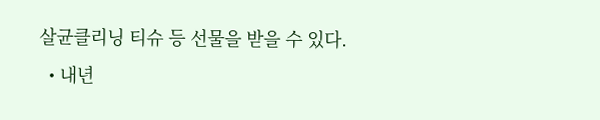살균클리닝 티슈 등 선물을 받을 수 있다.
  • 내년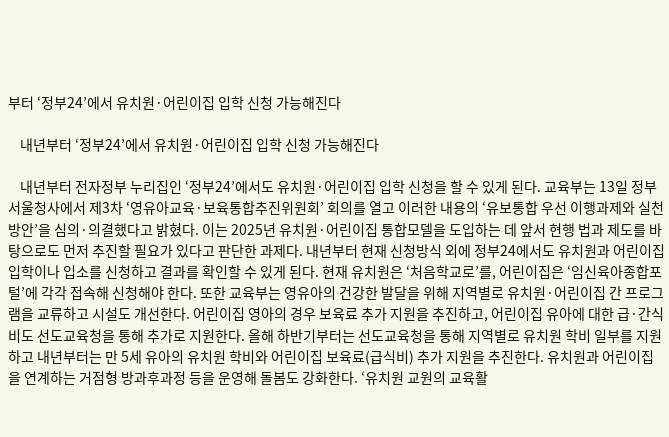부터 ‘정부24’에서 유치원·어린이집 입학 신청 가능해진다

    내년부터 ‘정부24’에서 유치원·어린이집 입학 신청 가능해진다

    내년부터 전자정부 누리집인 ‘정부24’에서도 유치원·어린이집 입학 신청을 할 수 있게 된다. 교육부는 13일 정부서울청사에서 제3차 ‘영유아교육·보육통합추진위원회’ 회의를 열고 이러한 내용의 ‘유보통합 우선 이행과제와 실천방안’을 심의·의결했다고 밝혔다. 이는 2025년 유치원·어린이집 통합모델을 도입하는 데 앞서 현행 법과 제도를 바탕으로도 먼저 추진할 필요가 있다고 판단한 과제다. 내년부터 현재 신청방식 외에 정부24에서도 유치원과 어린이집 입학이나 입소를 신청하고 결과를 확인할 수 있게 된다. 현재 유치원은 ‘처음학교로’를, 어린이집은 ‘임신육아종합포털’에 각각 접속해 신청해야 한다. 또한 교육부는 영유아의 건강한 발달을 위해 지역별로 유치원·어린이집 간 프로그램을 교류하고 시설도 개선한다. 어린이집 영아의 경우 보육료 추가 지원을 추진하고, 어린이집 유아에 대한 급·간식비도 선도교육청을 통해 추가로 지원한다. 올해 하반기부터는 선도교육청을 통해 지역별로 유치원 학비 일부를 지원하고 내년부터는 만 5세 유아의 유치원 학비와 어린이집 보육료(급식비) 추가 지원을 추진한다. 유치원과 어린이집을 연계하는 거점형 방과후과정 등을 운영해 돌봄도 강화한다. ‘유치원 교원의 교육활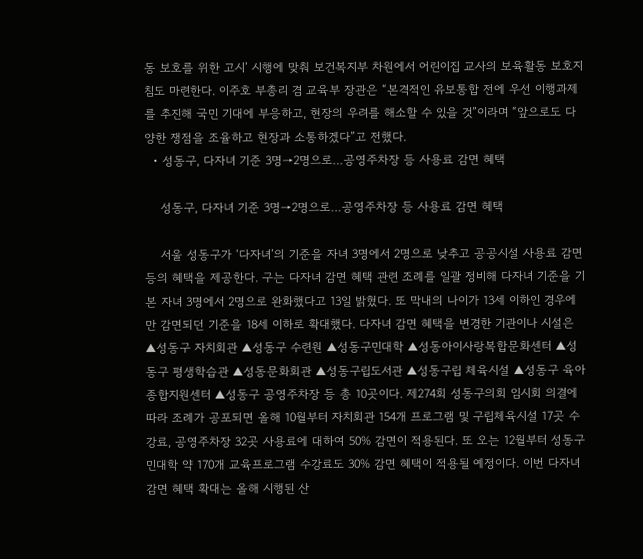동 보호를 위한 고시’ 시행에 맞춰 보건복지부 차원에서 어린이집 교사의 보육활동 보호지침도 마련한다. 이주호 부총리 겸 교육부 장관은 “본격적인 유보통합 전에 우선 이행과제를 추진해 국민 기대에 부응하고, 현장의 우려를 해소할 수 있을 것”이라며 “앞으로도 다양한 쟁점을 조율하고 현장과 소통하겠다”고 전했다.
  • 성동구, 다자녀 기준 3명→2명으로…공영주차장 등 사용료 감면 혜택

    성동구, 다자녀 기준 3명→2명으로…공영주차장 등 사용료 감면 혜택

    서울 성동구가 ‘다자녀’의 기준을 자녀 3명에서 2명으로 낮추고 공공시설 사용료 감면 등의 혜택을 제공한다. 구는 다자녀 감면 혜택 관련 조례를 일괄 정비해 다자녀 기준을 기본 자녀 3명에서 2명으로 완화했다고 13일 밝혔다. 또 막내의 나이가 13세 이하인 경우에만 감면되던 기준을 18세 이하로 확대했다. 다자녀 감면 혜택을 변경한 기관이나 시설은 ▲성동구 자치회관 ▲성동구 수련원 ▲성동구민대학 ▲성동아이사랑복합문화센터 ▲성동구 평생학습관 ▲성동문화회관 ▲성동구립도서관 ▲성동구립 체육시설 ▲성동구 육아종합지원센터 ▲성동구 공영주차장 등 총 10곳이다. 제274회 성동구의회 임시회 의결에 따라 조례가 공포되면 올해 10월부터 자치회관 154개 프로그램 및 구립체육시설 17곳 수강료, 공영주차장 32곳 사용료에 대하여 50% 감면이 적용된다. 또 오는 12월부터 성동구민대학 약 170개 교육프로그램 수강료도 30% 감면 혜택이 적용될 예정이다. 이번 다자녀 감면 혜택 확대는 올해 시행된 산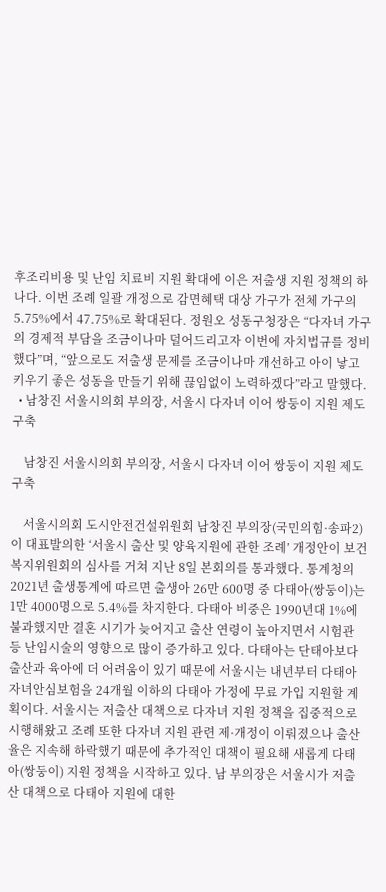후조리비용 및 난임 치료비 지원 확대에 이은 저출생 지원 정책의 하나다. 이번 조례 일괄 개정으로 감면혜택 대상 가구가 전체 가구의 5.75%에서 47.75%로 확대된다. 정원오 성동구청장은 “다자녀 가구의 경제적 부담을 조금이나마 덜어드리고자 이번에 자치법규를 정비했다”며, “앞으로도 저출생 문제를 조금이나마 개선하고 아이 낳고 키우기 좋은 성동을 만들기 위해 끊임없이 노력하겠다”라고 말했다.
  • 남창진 서울시의회 부의장, 서울시 다자녀 이어 쌍둥이 지원 제도 구축

    남창진 서울시의회 부의장, 서울시 다자녀 이어 쌍둥이 지원 제도 구축

    서울시의회 도시안전건설위원회 남창진 부의장(국민의힘·송파2)이 대표발의한 ‘서울시 출산 및 양육지원에 관한 조례’ 개정안이 보건복지위원회의 심사를 거쳐 지난 8일 본회의를 통과했다. 통계청의 2021년 출생통계에 따르면 출생아 26만 600명 중 다태아(쌍둥이)는 1만 4000명으로 5.4%를 차지한다. 다태아 비중은 1990년대 1%에 불과했지만 결혼 시기가 늦어지고 출산 연령이 높아지면서 시험관 등 난임시술의 영향으로 많이 증가하고 있다. 다태아는 단태아보다 출산과 육아에 더 어려움이 있기 때문에 서울시는 내년부터 다태아 자녀안심보험을 24개월 이하의 다태아 가정에 무료 가입 지원할 계획이다. 서울시는 저출산 대책으로 다자녀 지원 정책을 집중적으로 시행해왔고 조례 또한 다자녀 지원 관련 제·개정이 이뤄졌으나 출산율은 지속해 하락했기 때문에 추가적인 대책이 필요해 새롭게 다태아(쌍둥이) 지원 정책을 시작하고 있다. 남 부의장은 서울시가 저출산 대책으로 다태아 지원에 대한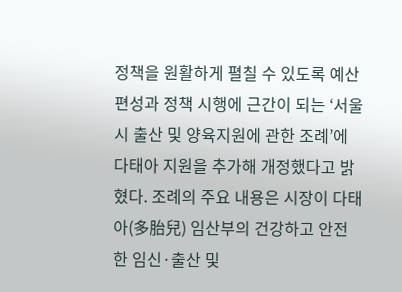정책을 원활하게 펼칠 수 있도록 예산 편성과 정책 시행에 근간이 되는 ‘서울시 출산 및 양육지원에 관한 조례’에 다태아 지원을 추가해 개정했다고 밝혔다. 조례의 주요 내용은 시장이 다태아(多胎兒) 임산부의 건강하고 안전한 임신·출산 및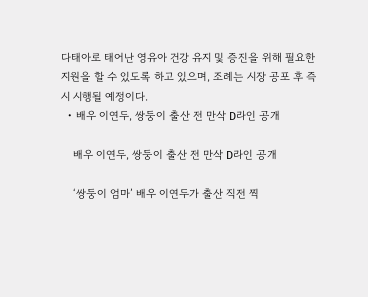다태아로 태어난 영유아 건강 유지 및 증진을 위해 필요한 지원을 할 수 있도록 하고 있으며, 조례는 시장 공포 후 즉시 시행될 예정이다.
  • 배우 이연두, 쌍둥이 출산 전 만삭 D라인 공개

    배우 이연두, 쌍둥이 출산 전 만삭 D라인 공개

    ‘쌍둥이 엄마’ 배우 이연두가 출산 직전 찍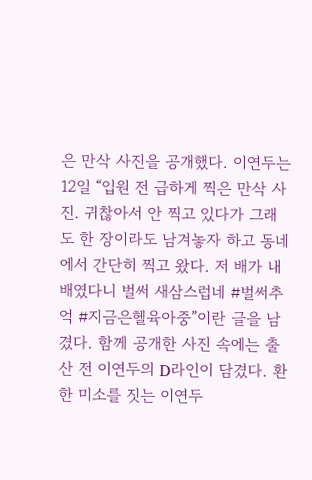은 만삭 사진을 공개했다. 이연두는 12일 “입원 전 급하게 찍은 만삭 사진. 귀찮아서 안 찍고 있다가 그래도 한 장이라도 남겨놓자 하고 동네에서 간단히 찍고 왔다. 저 배가 내 배였다니 벌써 새삼스럽네 #벌써추억 #지금은헬육아중”이란 글을 남겼다. 함께 공개한 사진 속에는 출산 전 이연두의 D라인이 담겼다. 환한 미소를 짓는 이연두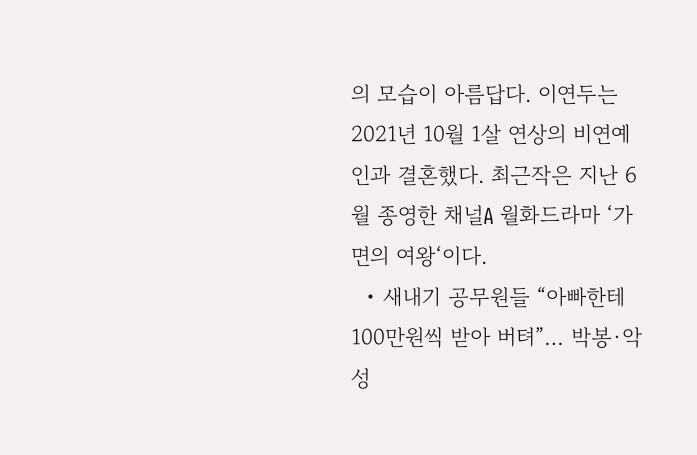의 모습이 아름답다. 이연두는 2021년 10월 1살 연상의 비연예인과 결혼했다. 최근작은 지난 6월 종영한 채널A 월화드라마 ‘가면의 여왕‘이다.
  • 새내기 공무원들 “아빠한테 100만원씩 받아 버텨”… 박봉·악성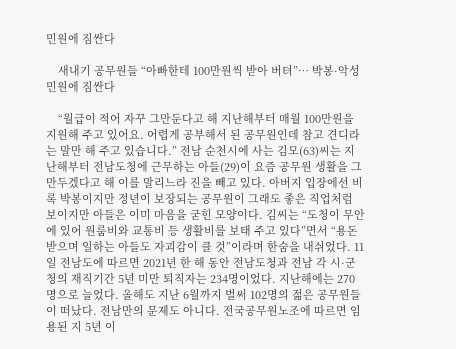민원에 짐싼다

    새내기 공무원들 “아빠한테 100만원씩 받아 버텨”… 박봉·악성 민원에 짐싼다

    “월급이 적어 자꾸 그만둔다고 해 지난해부터 매월 100만원을 지원해 주고 있어요. 어렵게 공부해서 된 공무원인데 참고 견디라는 말만 해 주고 있습니다.” 전남 순천시에 사는 김모(63)씨는 지난해부터 전남도청에 근무하는 아들(29)이 요즘 공무원 생활을 그만두겠다고 해 이를 말리느라 진을 빼고 있다. 아버지 입장에선 비록 박봉이지만 정년이 보장되는 공무원이 그래도 좋은 직업처럼 보이지만 아들은 이미 마음을 굳힌 모양이다. 김씨는 “도청이 무안에 있어 원룸비와 교통비 등 생활비를 보태 주고 있다”면서 “용돈 받으며 일하는 아들도 자괴감이 클 것”이라며 한숨을 내쉬었다. 11일 전남도에 따르면 2021년 한 해 동안 전남도청과 전남 각 시·군청의 재직기간 5년 미만 퇴직자는 234명이었다. 지난해에는 270명으로 늘었다. 올해도 지난 6월까지 벌써 102명의 젊은 공무원들이 떠났다. 전남만의 문제도 아니다. 전국공무원노조에 따르면 임용된 지 5년 이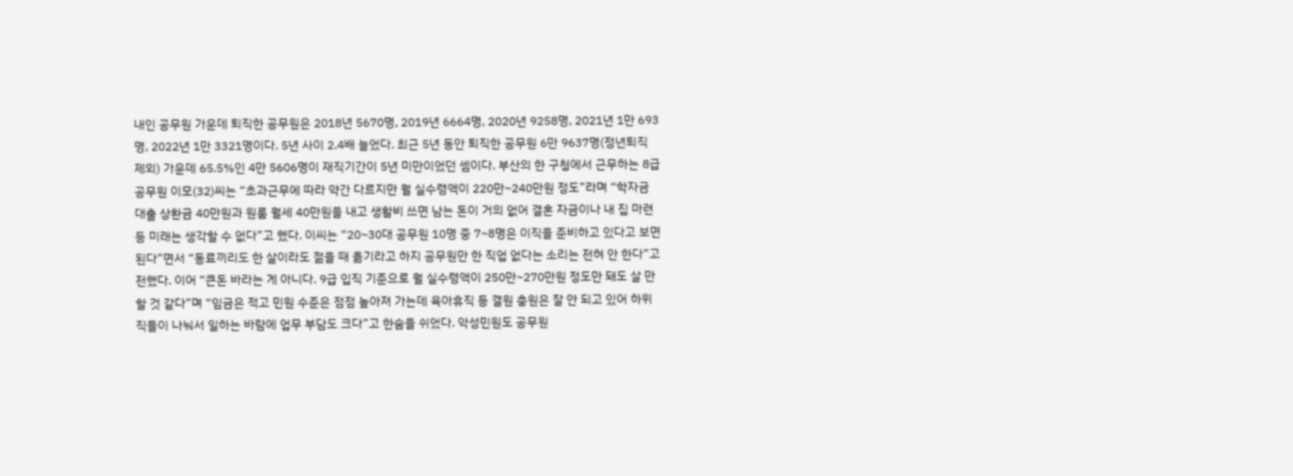내인 공무원 가운데 퇴직한 공무원은 2018년 5670명, 2019년 6664명, 2020년 9258명, 2021년 1만 693명, 2022년 1만 3321명이다. 5년 사이 2.4배 늘었다. 최근 5년 동안 퇴직한 공무원 6만 9637명(정년퇴직 제외) 가운데 65.5%인 4만 5606명이 재직기간이 5년 미만이었던 셈이다. 부산의 한 구청에서 근무하는 8급 공무원 이모(32)씨는 “초과근무에 따라 약간 다르지만 월 실수령액이 220만~240만원 정도”라며 “학자금 대출 상환금 40만원과 원룸 월세 40만원을 내고 생활비 쓰면 남는 돈이 거의 없어 결혼 자금이나 내 집 마련 등 미래는 생각할 수 없다”고 했다. 이씨는 “20~30대 공무원 10명 중 7~8명은 이직을 준비하고 있다고 보면 된다”면서 “동료끼리도 한 살이라도 젊을 때 옮기라고 하지 공무원만 한 직업 없다는 소리는 전혀 안 한다”고 전했다. 이어 “큰돈 바라는 게 아니다. 9급 입직 기준으로 월 실수령액이 250만~270만원 정도만 돼도 살 만할 것 같다”며 “임금은 적고 민원 수준은 점점 높아져 가는데 육아휴직 등 결원 충원은 잘 안 되고 있어 하위직들이 나눠서 일하는 바람에 업무 부담도 크다”고 한숨을 쉬었다. 악성민원도 공무원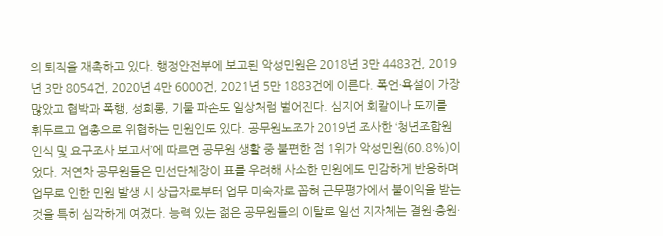의 퇴직을 재촉하고 있다. 행정안전부에 보고된 악성민원은 2018년 3만 4483건, 2019년 3만 8054건, 2020년 4만 6000건, 2021년 5만 1883건에 이른다. 폭언·욕설이 가장 많았고 협박과 폭행, 성희롱, 기물 파손도 일상처럼 벌어진다. 심지어 회칼이나 도끼를 휘두르고 엽총으로 위협하는 민원인도 있다. 공무원노조가 2019년 조사한 ‘청년조합원 인식 및 요구조사 보고서’에 따르면 공무원 생활 중 불편한 점 1위가 악성민원(60.8%)이었다. 저연차 공무원들은 민선단체장이 표를 우려해 사소한 민원에도 민감하게 반응하며 업무로 인한 민원 발생 시 상급자로부터 업무 미숙자로 꼽혀 근무평가에서 불이익을 받는 것을 특히 심각하게 여겼다. 능력 있는 젊은 공무원들의 이탈로 일선 지자체는 결원·충원·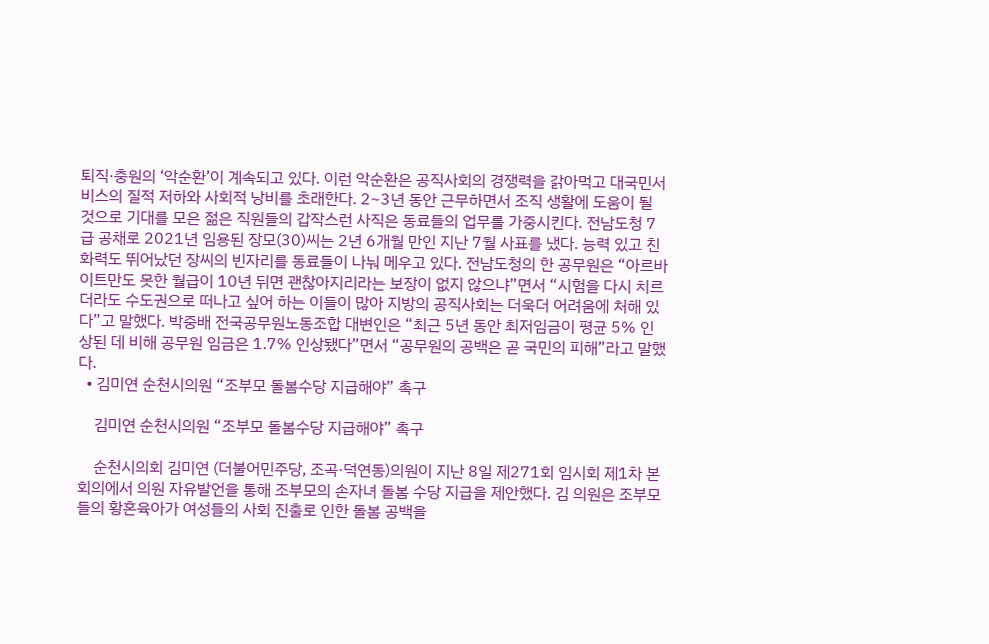퇴직·충원의 ‘악순환’이 계속되고 있다. 이런 악순환은 공직사회의 경쟁력을 갉아먹고 대국민서비스의 질적 저하와 사회적 낭비를 초래한다. 2~3년 동안 근무하면서 조직 생활에 도움이 될 것으로 기대를 모은 젊은 직원들의 갑작스런 사직은 동료들의 업무를 가중시킨다. 전남도청 7급 공채로 2021년 임용된 장모(30)씨는 2년 6개월 만인 지난 7월 사표를 냈다. 능력 있고 친화력도 뛰어났던 장씨의 빈자리를 동료들이 나눠 메우고 있다. 전남도청의 한 공무원은 “아르바이트만도 못한 월급이 10년 뒤면 괜찮아지리라는 보장이 없지 않으냐”면서 “시험을 다시 치르더라도 수도권으로 떠나고 싶어 하는 이들이 많아 지방의 공직사회는 더욱더 어려움에 처해 있다”고 말했다. 박중배 전국공무원노동조합 대변인은 “최근 5년 동안 최저임금이 평균 5% 인상된 데 비해 공무원 임금은 1.7% 인상됐다”면서 “공무원의 공백은 곧 국민의 피해”라고 말했다.
  • 김미연 순천시의원 “조부모 돌봄수당 지급해야” 촉구

    김미연 순천시의원 “조부모 돌봄수당 지급해야” 촉구

    순천시의회 김미연 (더불어민주당, 조곡·덕연동)의원이 지난 8일 제271회 임시회 제1차 본회의에서 의원 자유발언을 통해 조부모의 손자녀 돌봄 수당 지급을 제안했다. 김 의원은 조부모들의 황혼육아가 여성들의 사회 진출로 인한 돌봄 공백을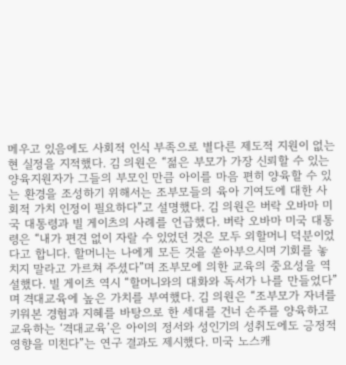메우고 있음에도 사회적 인식 부족으로 별다른 제도적 지원이 없는 현 실정을 지적했다. 김 의원은 “젊은 부모가 가장 신뢰할 수 있는 양육지원자가 그들의 부모인 만큼 아이를 마음 편히 양육할 수 있는 환경을 조성하기 위해서는 조부모들의 육아 기여도에 대한 사회적 가치 인정이 필요하다”고 설명했다. 김 의원은 버락 오바마 미국 대통령과 빌 게이츠의 사례를 언급했다. 버락 오바마 미국 대통령은 “내가 편견 없이 자랄 수 있었던 것은 모두 외할머니 덕분이었다고 합니다. 할머니는 나에게 모든 것을 쏟아부으시며 기회를 놓치지 말라고 가르쳐 주셨다”며 조부모에 의한 교육의 중요성을 역설했다. 빌 게이츠 역시 “할머니와의 대화와 독서가 나를 만들었다”며 격대교육에 높은 가치를 부여했다. 김 의원은 “조부모가 자녀를 키워본 경험과 지혜를 바탕으로 한 세대를 건너 손주를 양육하고 교육하는 ‘격대교육’은 아이의 정서와 성인기의 성취도에도 긍정적 영향을 미친다”는 연구 결과도 제시했다. 미국 노스캐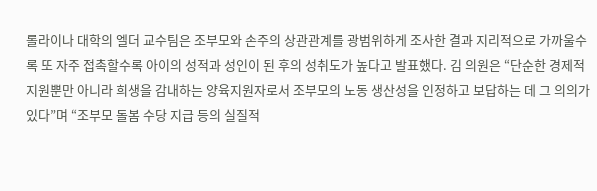롤라이나 대학의 엘더 교수팀은 조부모와 손주의 상관관계를 광범위하게 조사한 결과 지리적으로 가까울수록 또 자주 접촉할수록 아이의 성적과 성인이 된 후의 성취도가 높다고 발표했다. 김 의원은 “단순한 경제적 지원뿐만 아니라 희생을 감내하는 양육지원자로서 조부모의 노동 생산성을 인정하고 보답하는 데 그 의의가 있다”며 “조부모 돌봄 수당 지급 등의 실질적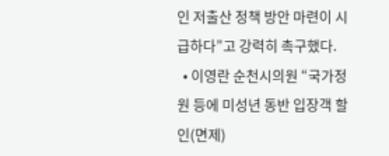인 저출산 정책 방안 마련이 시급하다”고 강력히 촉구했다.
  • 이영란 순천시의원 “국가정원 등에 미성년 동반 입장객 할인(면제)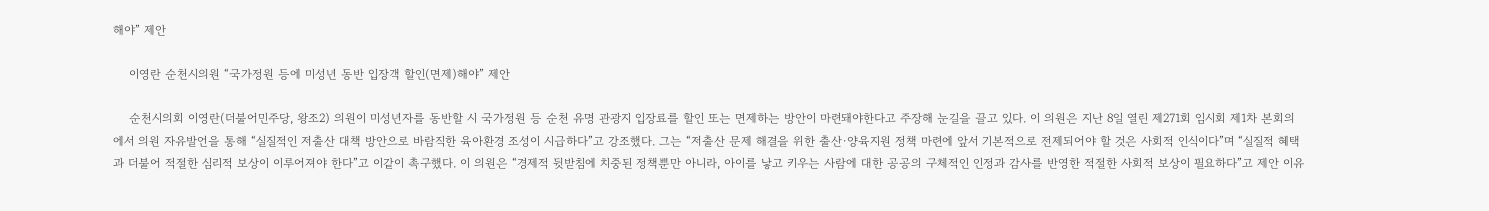해야” 제안

    이영란 순천시의원 “국가정원 등에 미성년 동반 입장객 할인(면제)해야” 제안

    순천시의회 이영란(더불어민주당, 왕조2) 의원이 미성년자를 동반할 시 국가정원 등 순천 유명 관광지 입장료를 할인 또는 면제하는 방안이 마련돼야한다고 주장해 눈길을 끌고 있다. 이 의원은 지난 8일 열린 제271회 임시회 제1차 본회의에서 의원 자유발언을 통해 “실질적인 저출산 대책 방안으로 바람직한 육아환경 조성이 시급하다”고 강조했다. 그는 “저출산 문제 해결을 위한 출산·양육지원 정책 마련에 앞서 기본적으로 전제되어야 할 것은 사회적 인식이다”며 “실질적 혜택과 더불어 적절한 심리적 보상이 이루어져야 한다”고 이같이 촉구했다. 이 의원은 “경제적 뒷받침에 치중된 정책뿐만 아니라, 아이를 낳고 키우는 사람에 대한 공공의 구체적인 인정과 감사를 반영한 적절한 사회적 보상이 필요하다”고 제안 이유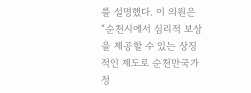를 설명했다. 이 의원은 “순천시에서 심리적 보상을 제공할 수 있는 상징적인 제도로 순천만국가정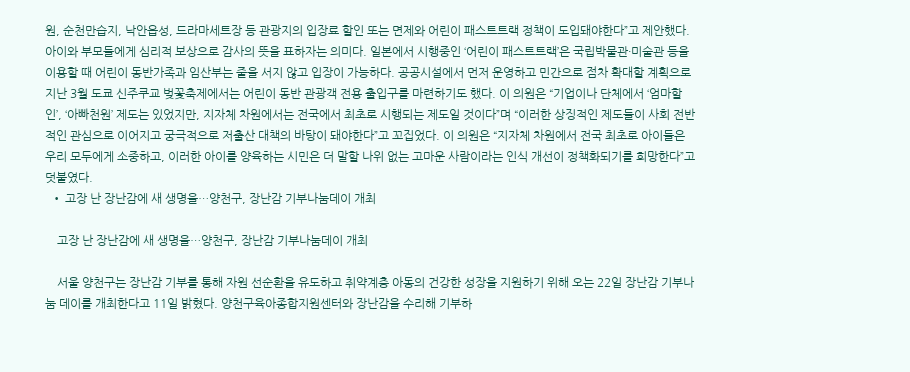원, 순천만습지, 낙안읍성, 드라마세트장 등 관광지의 입장료 할인 또는 면제와 어린이 패스트트랙 정책이 도입돼야한다”고 제안했다. 아이와 부모들에게 심리적 보상으로 감사의 뜻을 표하자는 의미다. 일본에서 시행중인 ‘어린이 패스트트랙’은 국립박물관·미술관 등을 이용할 때 어린이 동반가족과 임산부는 줄을 서지 않고 입장이 가능하다. 공공시설에서 먼저 운영하고 민간으로 점차 확대할 계획으로 지난 3월 도쿄 신주쿠교 벚꽃축제에서는 어린이 동반 관광객 전용 출입구를 마련하기도 했다. 이 의원은 “기업이나 단체에서 ‘엄마할인’, ‘아빠천원’ 제도는 있었지만, 지자체 차원에서는 전국에서 최초로 시행되는 제도일 것이다”며 “이러한 상징적인 제도들이 사회 전반적인 관심으로 이어지고 궁극적으로 저출산 대책의 바탕이 돼야한다”고 꼬집었다. 이 의원은 “지자체 차원에서 전국 최초로 아이들은 우리 모두에게 소중하고, 이러한 아이를 양육하는 시민은 더 말할 나위 없는 고마운 사람이라는 인식 개선이 정책화되기를 희망한다”고 덧붙였다.
  • 고장 난 장난감에 새 생명을…양천구, 장난감 기부나눔데이 개최

    고장 난 장난감에 새 생명을…양천구, 장난감 기부나눔데이 개최

    서울 양천구는 장난감 기부를 통해 자원 선순환을 유도하고 취약계층 아동의 건강한 성장을 지원하기 위해 오는 22일 장난감 기부나눔 데이를 개최한다고 11일 밝혔다. 양천구육아종합지원센터와 장난감을 수리해 기부하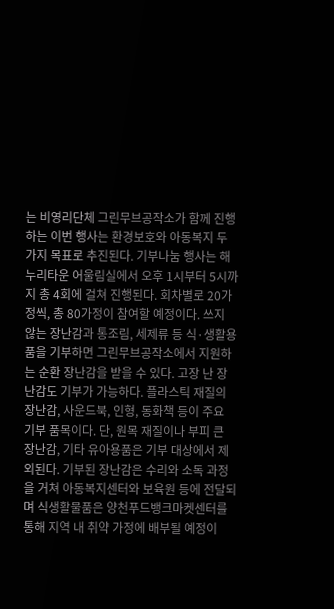는 비영리단체 그린무브공작소가 함께 진행하는 이번 행사는 환경보호와 아동복지 두 가지 목표로 추진된다. 기부나눔 행사는 해누리타운 어울림실에서 오후 1시부터 5시까지 총 4회에 걸쳐 진행된다. 회차별로 20가정씩, 총 80가정이 참여할 예정이다. 쓰지 않는 장난감과 통조림, 세제류 등 식·생활용품을 기부하면 그린무브공작소에서 지원하는 순환 장난감을 받을 수 있다. 고장 난 장난감도 기부가 가능하다. 플라스틱 재질의 장난감, 사운드북, 인형, 동화책 등이 주요 기부 품목이다. 단, 원목 재질이나 부피 큰 장난감, 기타 유아용품은 기부 대상에서 제외된다. 기부된 장난감은 수리와 소독 과정을 거쳐 아동복지센터와 보육원 등에 전달되며 식생활물품은 양천푸드뱅크마켓센터를 통해 지역 내 취약 가정에 배부될 예정이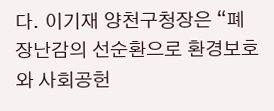다. 이기재 양천구청장은 “폐장난감의 선순환으로 환경보호와 사회공헌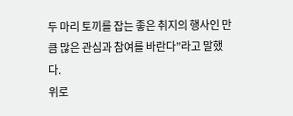두 마리 토끼를 잡는 좋은 취지의 행사인 만큼 많은 관심과 참여를 바란다”라고 말했다.
위로